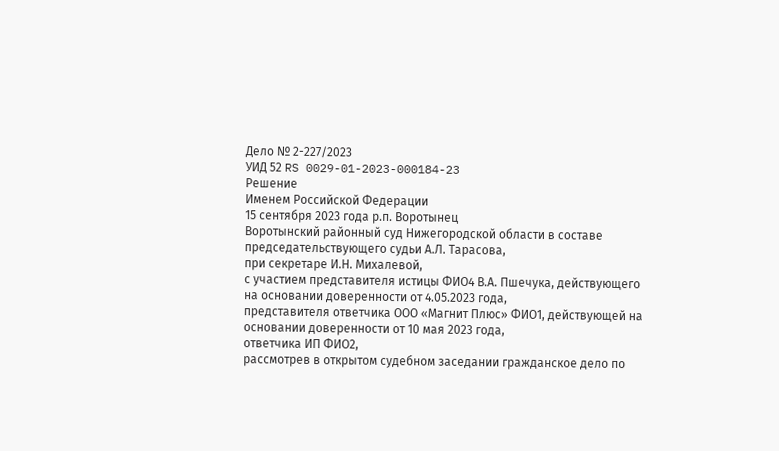Дело № 2-227/2023
УИД 52 RS 0029-01-2023-000184-23
Решение
Именем Российской Федерации
15 сентября 2023 года р.п. Воротынец
Воротынский районный суд Нижегородской области в составе
председательствующего судьи А.Л. Тарасова,
при секретаре И.Н. Михалевой,
с участием представителя истицы ФИО4 В.А. Пшечука, действующего на основании доверенности от 4.05.2023 года,
представителя ответчика ООО «Магнит Плюс» ФИО1, действующей на основании доверенности от 10 мая 2023 года,
ответчика ИП ФИО2,
рассмотрев в открытом судебном заседании гражданское дело по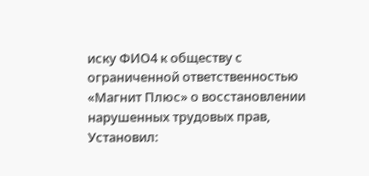иску ФИО4 к обществу с ограниченной ответственностью «Магнит Плюс» о восстановлении нарушенных трудовых прав,
Установил: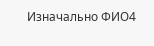Изначально ФИО4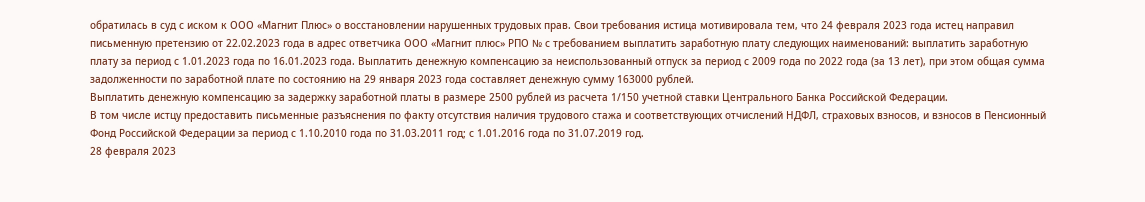обратилась в суд с иском к ООО «Магнит Плюс» о восстановлении нарушенных трудовых прав. Свои требования истица мотивировала тем, что 24 февраля 2023 года истец направил письменную претензию от 22.02.2023 года в адрес ответчика ООО «Магнит плюс» РПО № с требованием выплатить заработную плату следующих наименований: выплатить заработную плату за период с 1.01.2023 года по 16.01.2023 года. Выплатить денежную компенсацию за неиспользованный отпуск за период с 2009 года по 2022 года (за 13 лет), при этом общая сумма задолженности по заработной плате по состоянию на 29 января 2023 года составляет денежную сумму 163000 рублей.
Выплатить денежную компенсацию за задержку заработной платы в размере 2500 рублей из расчета 1/150 учетной ставки Центрального Банка Российской Федерации.
В том числе истцу предоставить письменные разъяснения по факту отсутствия наличия трудового стажа и соответствующих отчислений НДФЛ, страховых взносов, и взносов в Пенсионный Фонд Российской Федерации за период с 1.10.2010 года по 31.03.2011 год; с 1.01.2016 года по 31.07.2019 год.
28 февраля 2023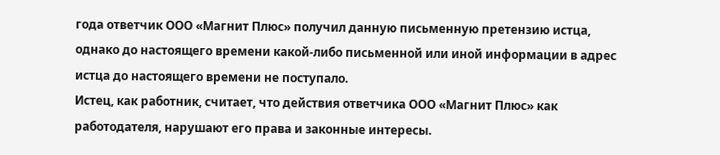года ответчик ООО «Магнит Плюс» получил данную письменную претензию истца, однако до настоящего времени какой-либо письменной или иной информации в адрес истца до настоящего времени не поступало.
Истец, как работник, считает, что действия ответчика ООО «Магнит Плюс» как работодателя, нарушают его права и законные интересы.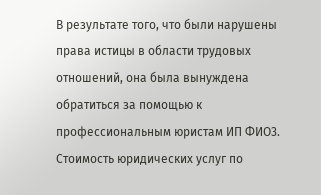В результате того, что были нарушены права истицы в области трудовых отношений, она была вынуждена обратиться за помощью к профессиональным юристам ИП ФИО3. Стоимость юридических услуг по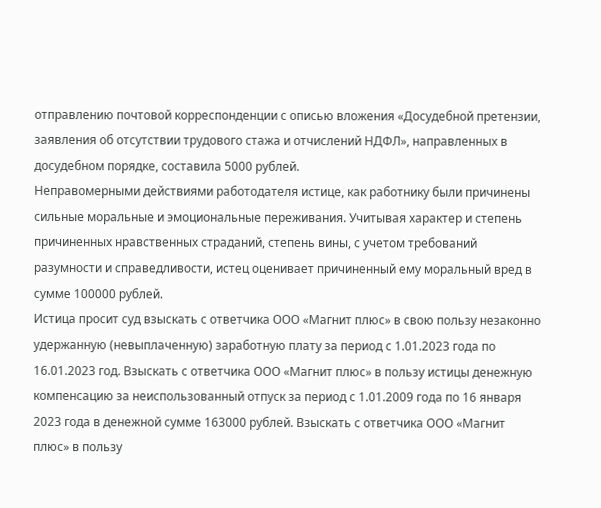отправлению почтовой корреспонденции с описью вложения «Досудебной претензии, заявления об отсутствии трудового стажа и отчислений НДФЛ», направленных в досудебном порядке, составила 5000 рублей.
Неправомерными действиями работодателя истице, как работнику были причинены сильные моральные и эмоциональные переживания. Учитывая характер и степень причиненных нравственных страданий, степень вины, с учетом требований разумности и справедливости, истец оценивает причиненный ему моральный вред в сумме 100000 рублей.
Истица просит суд взыскать с ответчика ООО «Магнит плюс» в свою пользу незаконно удержанную (невыплаченную) заработную плату за период с 1.01.2023 года по 16.01.2023 год. Взыскать с ответчика ООО «Магнит плюс» в пользу истицы денежную компенсацию за неиспользованный отпуск за период с 1.01.2009 года по 16 января 2023 года в денежной сумме 163000 рублей. Взыскать с ответчика ООО «Магнит плюс» в пользу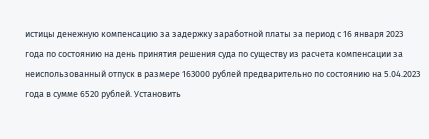истицы денежную компенсацию за задержку заработной платы за период с 16 января 2023 года по состоянию на день принятия решения суда по существу из расчета компенсации за неиспользованный отпуск в размере 163000 рублей предварительно по состоянию на 5.04.2023 года в сумме 6520 рублей. Установить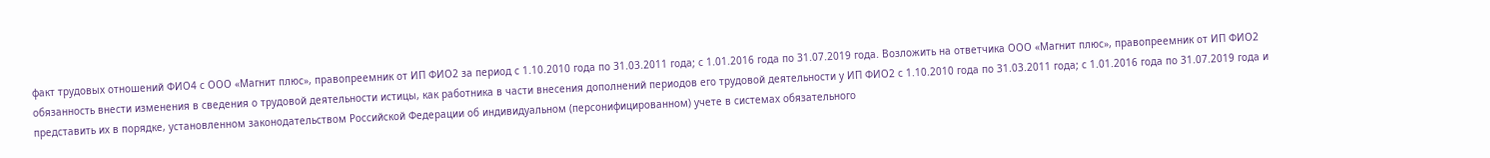факт трудовых отношений ФИО4 с ООО «Магнит плюс», правопреемник от ИП ФИО2 за период с 1.10.2010 года по 31.03.2011 года; с 1.01.2016 года по 31.07.2019 года. Возложить на ответчика ООО «Магнит плюс», правопреемник от ИП ФИО2 обязанность внести изменения в сведения о трудовой деятельности истицы, как работника в части внесения дополнений периодов его трудовой деятельности у ИП ФИО2 с 1.10.2010 года по 31.03.2011 года; с 1.01.2016 года по 31.07.2019 года и представить их в порядке, установленном законодательством Российской Федерации об индивидуальном (персонифицированном) учете в системах обязательного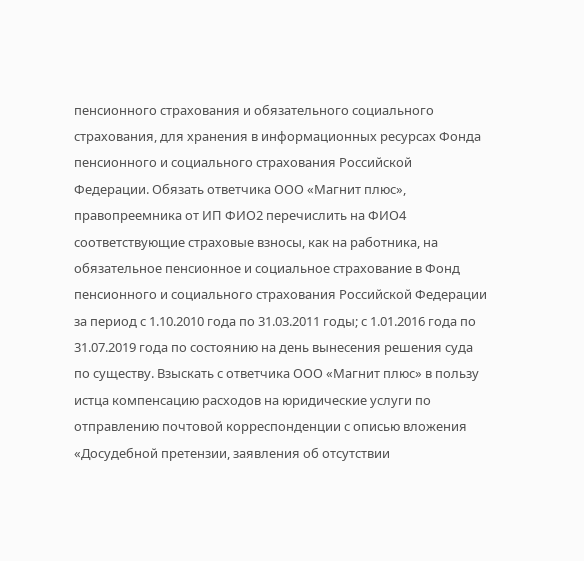пенсионного страхования и обязательного социального страхования, для хранения в информационных ресурсах Фонда пенсионного и социального страхования Российской Федерации. Обязать ответчика ООО «Магнит плюс», правопреемника от ИП ФИО2 перечислить на ФИО4 соответствующие страховые взносы, как на работника, на обязательное пенсионное и социальное страхование в Фонд пенсионного и социального страхования Российской Федерации за период с 1.10.2010 года по 31.03.2011 годы; с 1.01.2016 года по 31.07.2019 года по состоянию на день вынесения решения суда по существу. Взыскать с ответчика ООО «Магнит плюс» в пользу истца компенсацию расходов на юридические услуги по отправлению почтовой корреспонденции с описью вложения «Досудебной претензии, заявления об отсутствии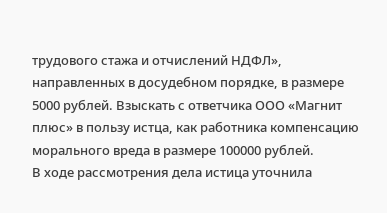трудового стажа и отчислений НДФЛ», направленных в досудебном порядке, в размере 5000 рублей. Взыскать с ответчика ООО «Магнит плюс» в пользу истца, как работника компенсацию морального вреда в размере 100000 рублей.
В ходе рассмотрения дела истица уточнила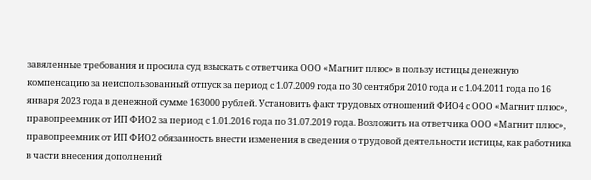завяленные требования и просила суд взыскать с ответчика ООО «Магнит плюс» в пользу истицы денежную компенсацию за неиспользованный отпуск за период с 1.07.2009 года по 30 сентября 2010 года и с 1.04.2011 года по 16 января 2023 года в денежной сумме 163000 рублей. Установить факт трудовых отношений ФИО4 с ООО «Магнит плюс», правопреемник от ИП ФИО2 за период с 1.01.2016 года по 31.07.2019 года. Возложить на ответчика ООО «Магнит плюс», правопреемник от ИП ФИО2 обязанность внести изменения в сведения о трудовой деятельности истицы, как работника в части внесения дополнений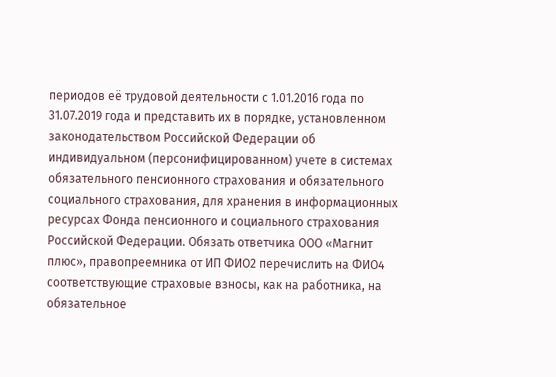периодов её трудовой деятельности с 1.01.2016 года по 31.07.2019 года и представить их в порядке, установленном законодательством Российской Федерации об индивидуальном (персонифицированном) учете в системах обязательного пенсионного страхования и обязательного социального страхования, для хранения в информационных ресурсах Фонда пенсионного и социального страхования Российской Федерации. Обязать ответчика ООО «Магнит плюс», правопреемника от ИП ФИО2 перечислить на ФИО4 соответствующие страховые взносы, как на работника, на обязательное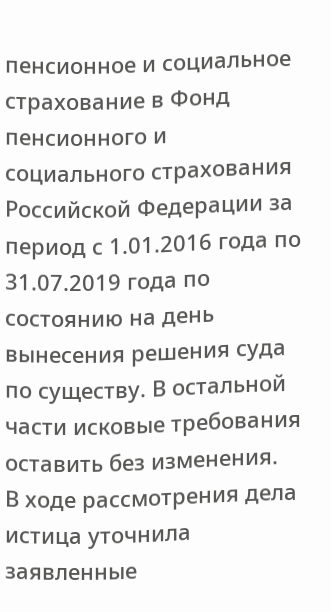пенсионное и социальное страхование в Фонд пенсионного и социального страхования Российской Федерации за период с 1.01.2016 года по 31.07.2019 года по состоянию на день вынесения решения суда по существу. В остальной части исковые требования оставить без изменения.
В ходе рассмотрения дела истица уточнила заявленные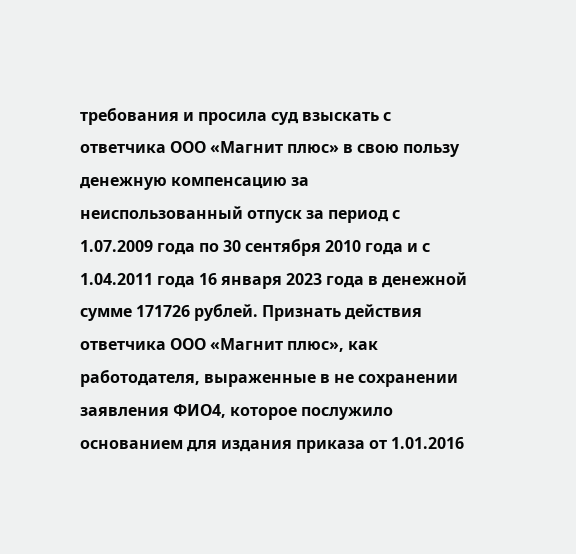требования и просила суд взыскать с ответчика ООО «Магнит плюс» в свою пользу денежную компенсацию за неиспользованный отпуск за период с 1.07.2009 года по 30 сентября 2010 года и с 1.04.2011 года 16 января 2023 года в денежной сумме 171726 рублей. Признать действия ответчика ООО «Магнит плюс», как работодателя, выраженные в не сохранении заявления ФИО4, которое послужило основанием для издания приказа от 1.01.2016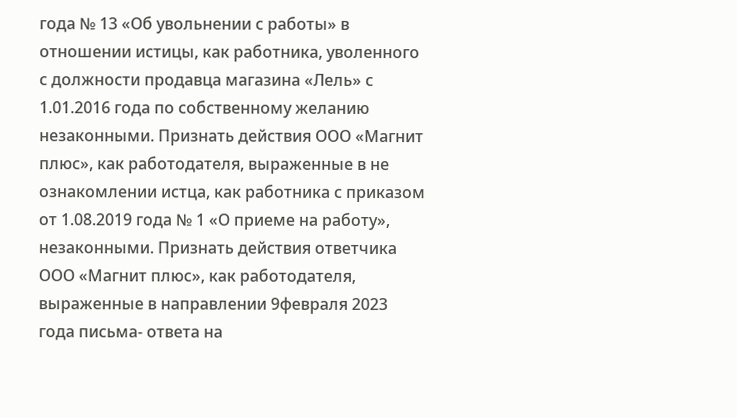года № 13 «Об увольнении с работы» в отношении истицы, как работника, уволенного с должности продавца магазина «Лель» с 1.01.2016 года по собственному желанию незаконными. Признать действия ООО «Магнит плюс», как работодателя, выраженные в не ознакомлении истца, как работника с приказом от 1.08.2019 года № 1 «О приеме на работу», незаконными. Признать действия ответчика ООО «Магнит плюс», как работодателя, выраженные в направлении 9февраля 2023 года письма- ответа на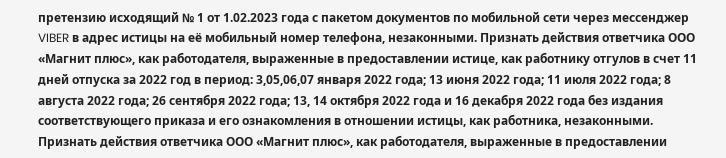претензию исходящий № 1 от 1.02.2023 года с пакетом документов по мобильной сети через мессенджер VIBER в адрес истицы на её мобильный номер телефона, незаконными. Признать действия ответчика ООО «Магнит плюс», как работодателя, выраженные в предоставлении истице, как работнику отгулов в счет 11 дней отпуска за 2022 год в период: 3,05,06,07 января 2022 года; 13 июня 2022 года; 11 июля 2022 года; 8 августа 2022 года; 26 сентября 2022 года; 13, 14 октября 2022 года и 16 декабря 2022 года без издания соответствующего приказа и его ознакомления в отношении истицы, как работника, незаконными. Признать действия ответчика ООО «Магнит плюс», как работодателя, выраженные в предоставлении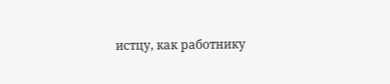истцу, как работнику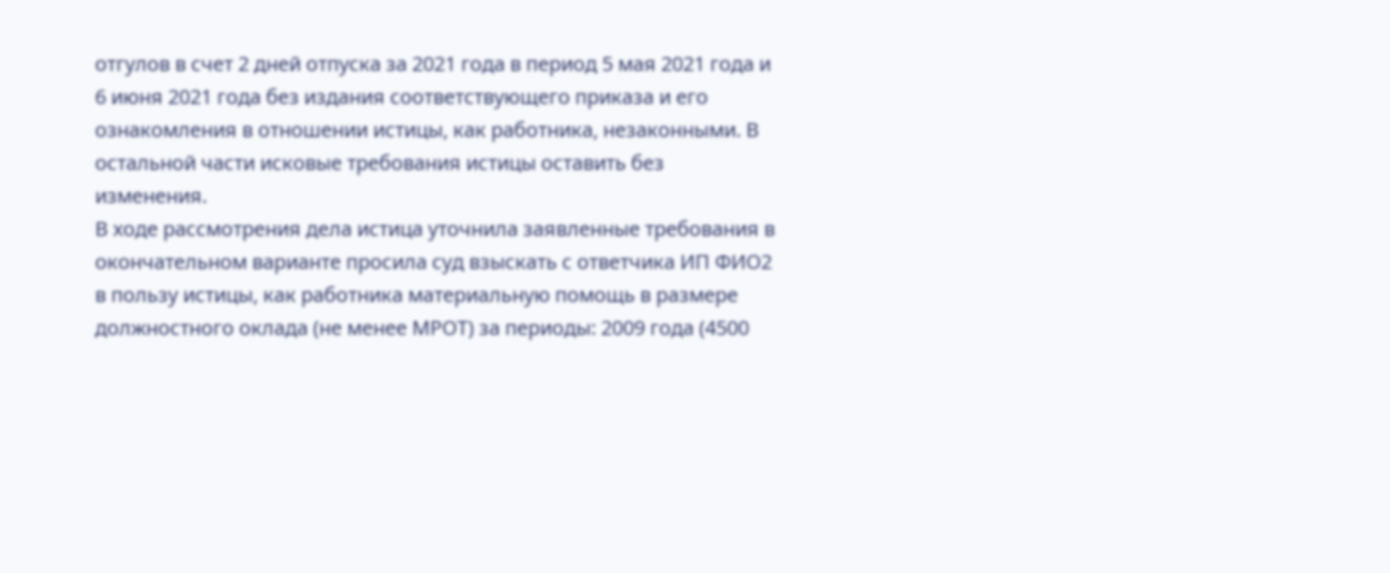отгулов в счет 2 дней отпуска за 2021 года в период 5 мая 2021 года и 6 июня 2021 года без издания соответствующего приказа и его ознакомления в отношении истицы, как работника, незаконными. В остальной части исковые требования истицы оставить без изменения.
В ходе рассмотрения дела истица уточнила заявленные требования в окончательном варианте просила суд взыскать с ответчика ИП ФИО2 в пользу истицы, как работника материальную помощь в размере должностного оклада (не менее МРОТ) за периоды: 2009 года (4500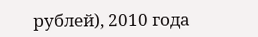рублей), 2010 года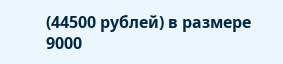(44500 рублей) в размере 9000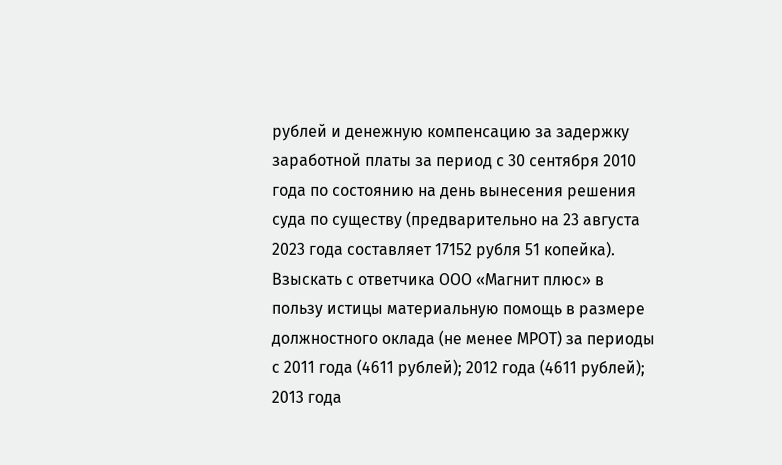рублей и денежную компенсацию за задержку заработной платы за период с 30 сентября 2010 года по состоянию на день вынесения решения суда по существу (предварительно на 23 августа 2023 года составляет 17152 рубля 51 копейка). Взыскать с ответчика ООО «Магнит плюс» в пользу истицы материальную помощь в размере должностного оклада (не менее МРОТ) за периоды с 2011 года (4611 рублей); 2012 года (4611 рублей); 2013 года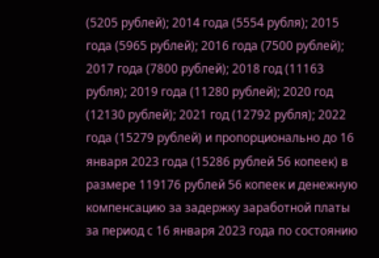(5205 рублей); 2014 года (5554 рубля); 2015 года (5965 рублей); 2016 года (7500 рублей); 2017 года (7800 рублей); 2018 год (11163 рубля); 2019 года (11280 рублей); 2020 год (12130 рублей); 2021 год (12792 рубля); 2022 года (15279 рублей) и пропорционально до 16 января 2023 года (15286 рублей 56 копеек) в размере 119176 рублей 56 копеек и денежную компенсацию за задержку заработной платы за период с 16 января 2023 года по состоянию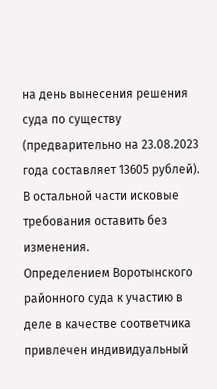на день вынесения решения суда по существу (предварительно на 23.08.2023 года составляет 13605 рублей). В остальной части исковые требования оставить без изменения.
Определением Воротынского районного суда к участию в деле в качестве соответчика привлечен индивидуальный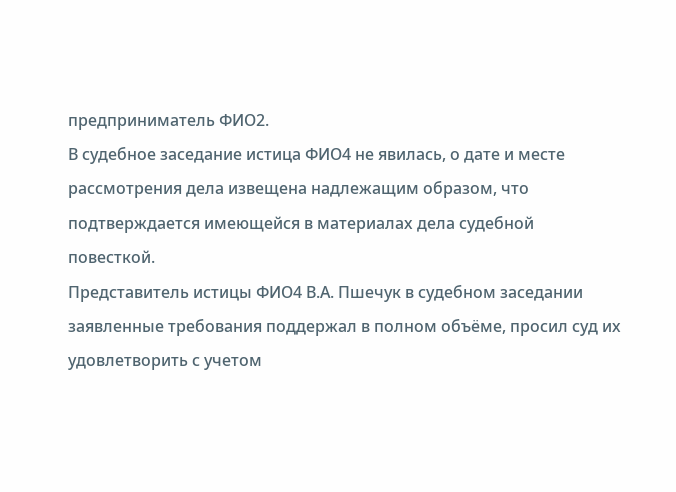предприниматель ФИО2.
В судебное заседание истица ФИО4 не явилась, о дате и месте рассмотрения дела извещена надлежащим образом, что подтверждается имеющейся в материалах дела судебной повесткой.
Представитель истицы ФИО4 В.А. Пшечук в судебном заседании заявленные требования поддержал в полном объёме, просил суд их удовлетворить с учетом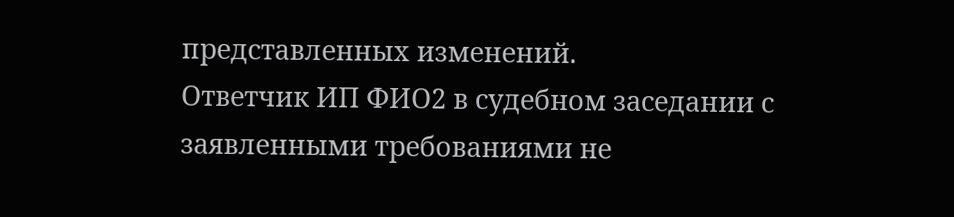представленных изменений.
Ответчик ИП ФИО2 в судебном заседании с заявленными требованиями не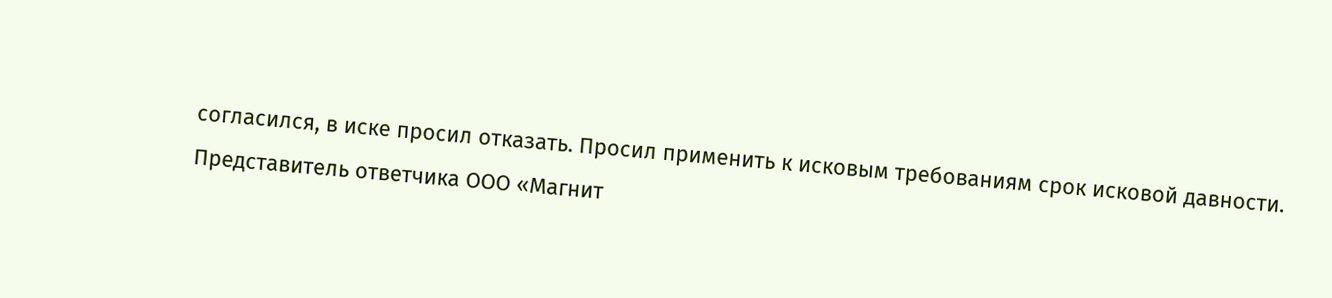согласился, в иске просил отказать. Просил применить к исковым требованиям срок исковой давности.
Представитель ответчика ООО «Магнит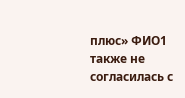плюс» ФИО1 также не согласилась с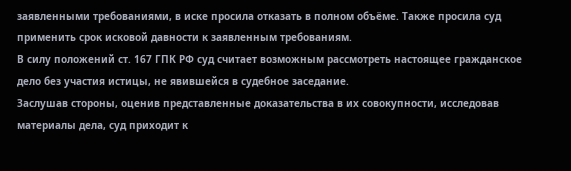заявленными требованиями, в иске просила отказать в полном объёме. Также просила суд применить срок исковой давности к заявленным требованиям.
В силу положений ст. 167 ГПК РФ суд считает возможным рассмотреть настоящее гражданское дело без участия истицы, не явившейся в судебное заседание.
Заслушав стороны, оценив представленные доказательства в их совокупности, исследовав материалы дела, суд приходит к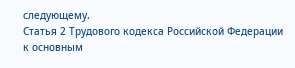следующему.
Статья 2 Трудового кодекса Российской Федерации к основным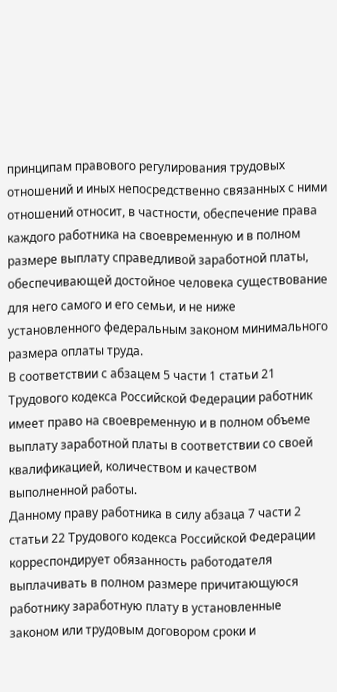принципам правового регулирования трудовых отношений и иных непосредственно связанных с ними отношений относит, в частности, обеспечение права каждого работника на своевременную и в полном размере выплату справедливой заработной платы, обеспечивающей достойное человека существование для него самого и его семьи, и не ниже установленного федеральным законом минимального размера оплаты труда.
В соответствии с абзацем 5 части 1 статьи 21 Трудового кодекса Российской Федерации работник имеет право на своевременную и в полном объеме выплату заработной платы в соответствии со своей квалификацией, количеством и качеством выполненной работы.
Данному праву работника в силу абзаца 7 части 2 статьи 22 Трудового кодекса Российской Федерации корреспондирует обязанность работодателя выплачивать в полном размере причитающуюся работнику заработную плату в установленные законом или трудовым договором сроки и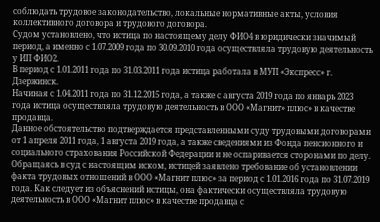соблюдать трудовое законодательство, локальные нормативные акты, условия коллективного договора и трудового договора.
Судом установлено, что истица по настоящему делу ФИО4 в юридически значимый период, а именно с 1.07.2009 года по 30.09.2010 года осуществляла трудовую деятельность у ИП ФИО2.
В период с 1.01.2011 года по 31.03.2011 года истица работала в МУП «Экспресс» г. Дзержинск.
Начиная с 1.04.2011 года по 31.12.2015 года, а также с августа 2019 года по январь 2023 года истица осуществляла трудовую деятельность в ООО «Магнит» плюс» в качестве продавца.
Данное обстоятельство подтверждается представленными суду трудовыми договорами от 1 апреля 2011 года, 1 августа 2019 года, а также сведениями из Фонда пенсионного и социального страхования Российской Федерации и не оспаривается сторонами по делу.
Обращаясь в суд с настоящим иском, истицей заявлено требование об установлении факта трудовых отношений в ООО «Магнит плюс» за период с 1.01.2016 года по 31.07.2019 года. Как следует из объяснений истицы, она фактически осуществляла трудовую деятельность в ООО «Магнит плюс» в качестве продавца с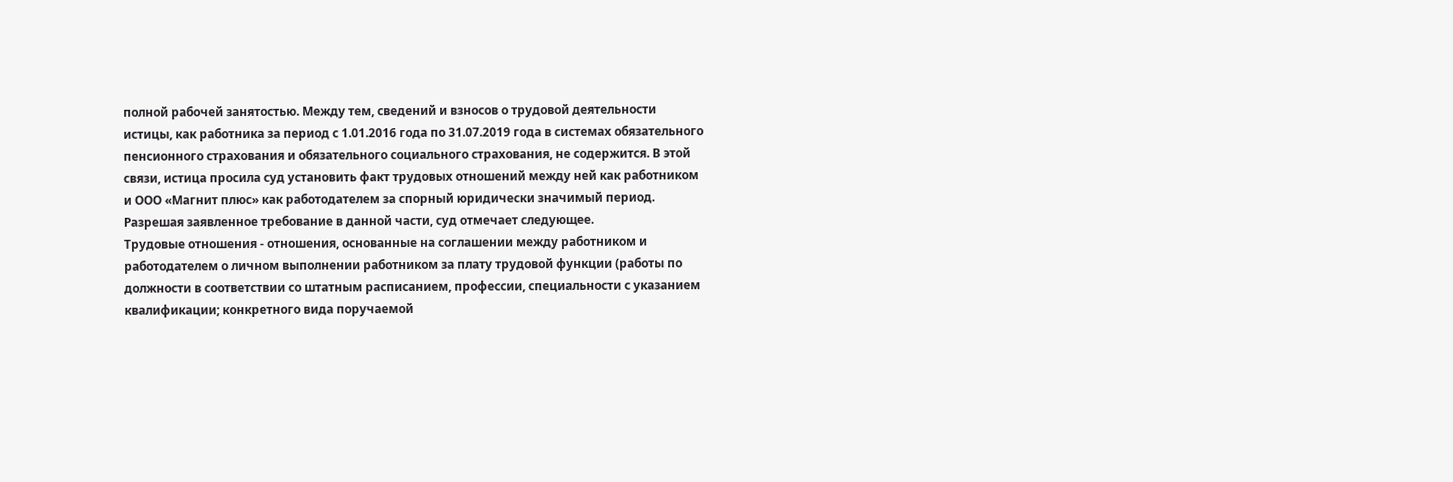полной рабочей занятостью. Между тем, сведений и взносов о трудовой деятельности истицы, как работника за период с 1.01.2016 года по 31.07.2019 года в системах обязательного пенсионного страхования и обязательного социального страхования, не содержится. В этой связи, истица просила суд установить факт трудовых отношений между ней как работником и ООО «Магнит плюс» как работодателем за спорный юридически значимый период.
Разрешая заявленное требование в данной части, суд отмечает следующее.
Трудовые отношения - отношения, основанные на соглашении между работником и работодателем о личном выполнении работником за плату трудовой функции (работы по должности в соответствии со штатным расписанием, профессии, специальности с указанием квалификации; конкретного вида поручаемой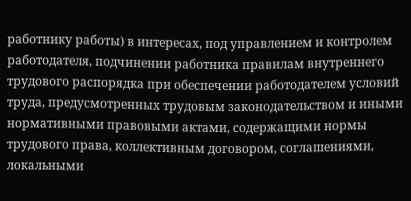работнику работы) в интересах, под управлением и контролем работодателя, подчинении работника правилам внутреннего трудового распорядка при обеспечении работодателем условий труда, предусмотренных трудовым законодательством и иными нормативными правовыми актами, содержащими нормы трудового права, коллективным договором, соглашениями, локальными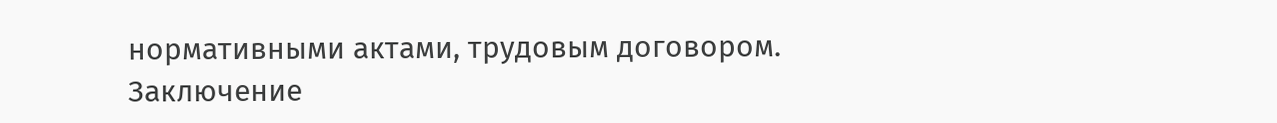нормативными актами, трудовым договором. Заключение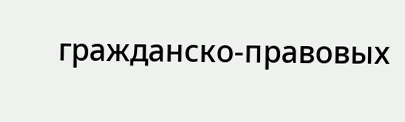гражданско-правовых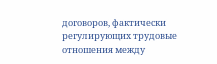договоров, фактически регулирующих трудовые отношения между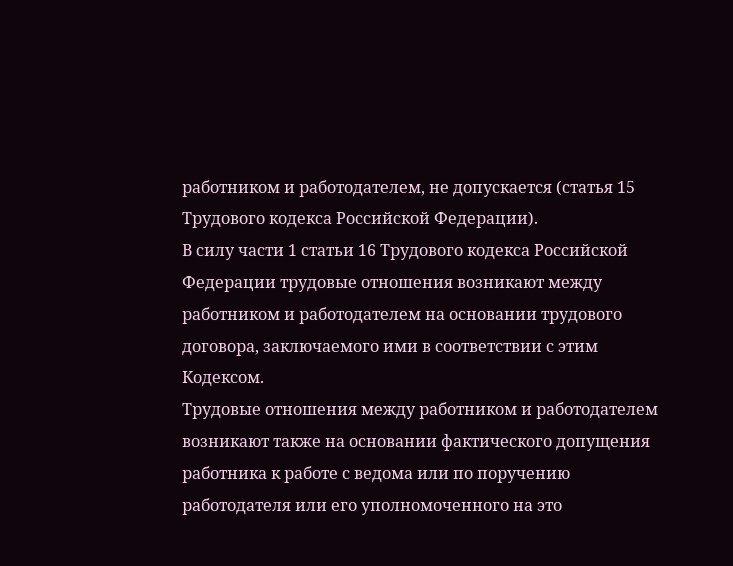работником и работодателем, не допускается (статья 15 Трудового кодекса Российской Федерации).
В силу части 1 статьи 16 Трудового кодекса Российской Федерации трудовые отношения возникают между работником и работодателем на основании трудового договора, заключаемого ими в соответствии с этим Кодексом.
Трудовые отношения между работником и работодателем возникают также на основании фактического допущения работника к работе с ведома или по поручению работодателя или его уполномоченного на это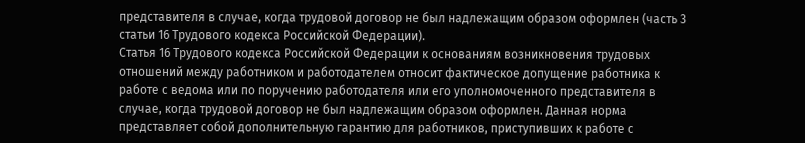представителя в случае, когда трудовой договор не был надлежащим образом оформлен (часть 3 статьи 16 Трудового кодекса Российской Федерации).
Статья 16 Трудового кодекса Российской Федерации к основаниям возникновения трудовых отношений между работником и работодателем относит фактическое допущение работника к работе с ведома или по поручению работодателя или его уполномоченного представителя в случае, когда трудовой договор не был надлежащим образом оформлен. Данная норма представляет собой дополнительную гарантию для работников, приступивших к работе с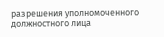разрешения уполномоченного должностного лица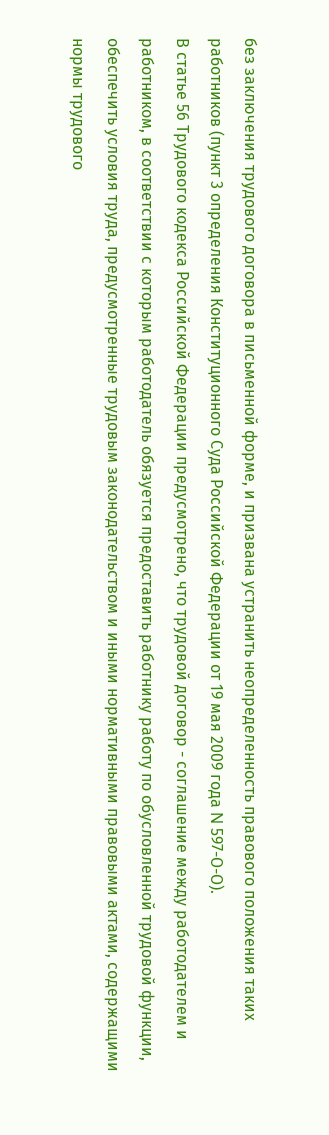без заключения трудового договора в письменной форме, и призвана устранить неопределенность правового положения таких работников (пункт 3 определения Конституционного Суда Российской Федерации от 19 мая 2009 года N 597-О-О).
В статье 56 Трудового кодекса Российской Федерации предусмотрено, что трудовой договор - соглашение между работодателем и работником, в соответствии с которым работодатель обязуется предоставить работнику работу по обусловленной трудовой функции, обеспечить условия труда, предусмотренные трудовым законодательством и иными нормативными правовыми актами, содержащими нормы трудового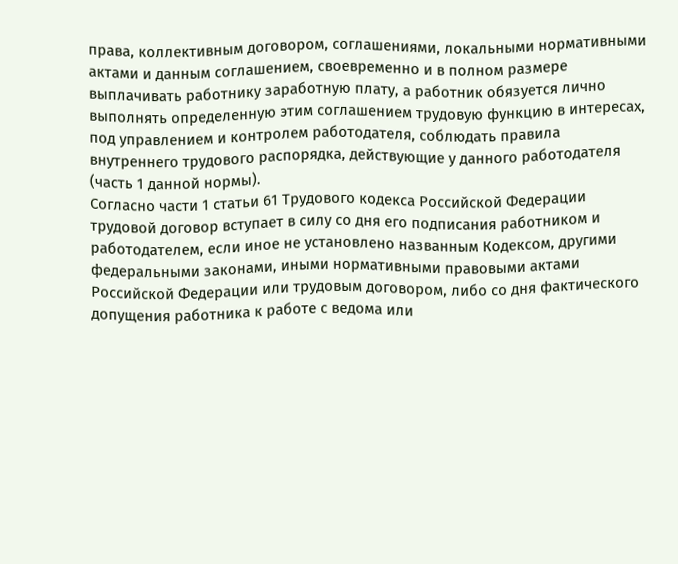права, коллективным договором, соглашениями, локальными нормативными актами и данным соглашением, своевременно и в полном размере выплачивать работнику заработную плату, а работник обязуется лично выполнять определенную этим соглашением трудовую функцию в интересах, под управлением и контролем работодателя, соблюдать правила внутреннего трудового распорядка, действующие у данного работодателя (часть 1 данной нормы).
Согласно части 1 статьи 61 Трудового кодекса Российской Федерации трудовой договор вступает в силу со дня его подписания работником и работодателем, если иное не установлено названным Кодексом, другими федеральными законами, иными нормативными правовыми актами Российской Федерации или трудовым договором, либо со дня фактического допущения работника к работе с ведома или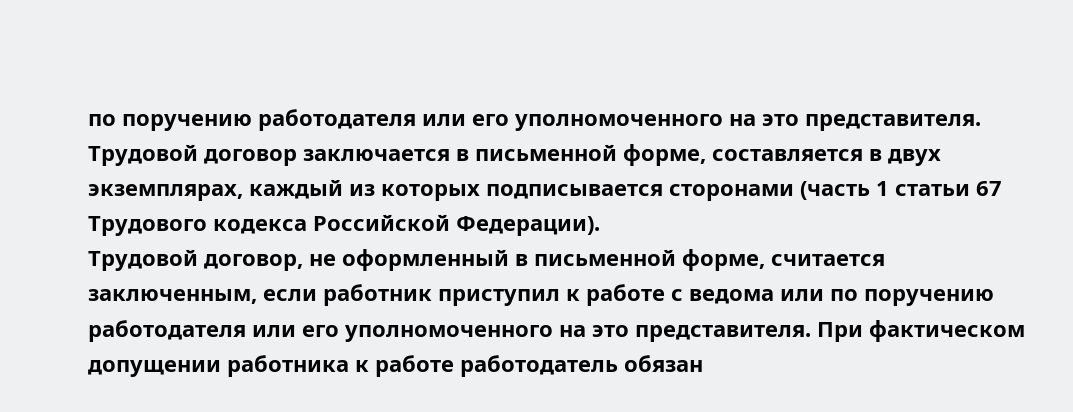по поручению работодателя или его уполномоченного на это представителя.
Трудовой договор заключается в письменной форме, составляется в двух экземплярах, каждый из которых подписывается сторонами (часть 1 статьи 67 Трудового кодекса Российской Федерации).
Трудовой договор, не оформленный в письменной форме, считается заключенным, если работник приступил к работе с ведома или по поручению работодателя или его уполномоченного на это представителя. При фактическом допущении работника к работе работодатель обязан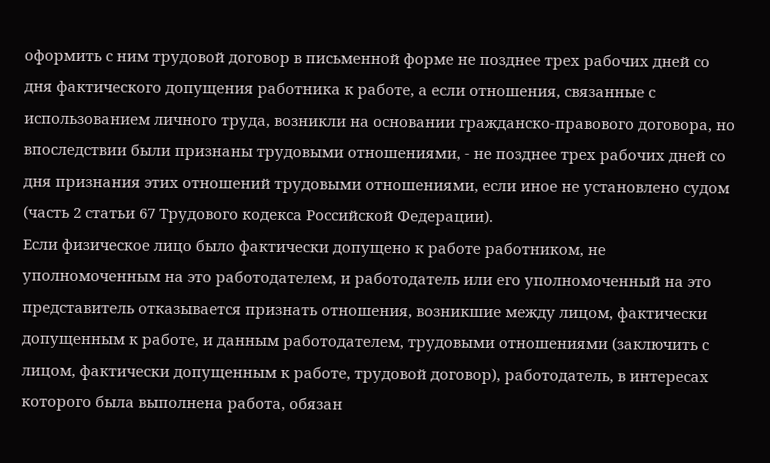оформить с ним трудовой договор в письменной форме не позднее трех рабочих дней со дня фактического допущения работника к работе, а если отношения, связанные с использованием личного труда, возникли на основании гражданско-правового договора, но впоследствии были признаны трудовыми отношениями, - не позднее трех рабочих дней со дня признания этих отношений трудовыми отношениями, если иное не установлено судом (часть 2 статьи 67 Трудового кодекса Российской Федерации).
Если физическое лицо было фактически допущено к работе работником, не уполномоченным на это работодателем, и работодатель или его уполномоченный на это представитель отказывается признать отношения, возникшие между лицом, фактически допущенным к работе, и данным работодателем, трудовыми отношениями (заключить с лицом, фактически допущенным к работе, трудовой договор), работодатель, в интересах которого была выполнена работа, обязан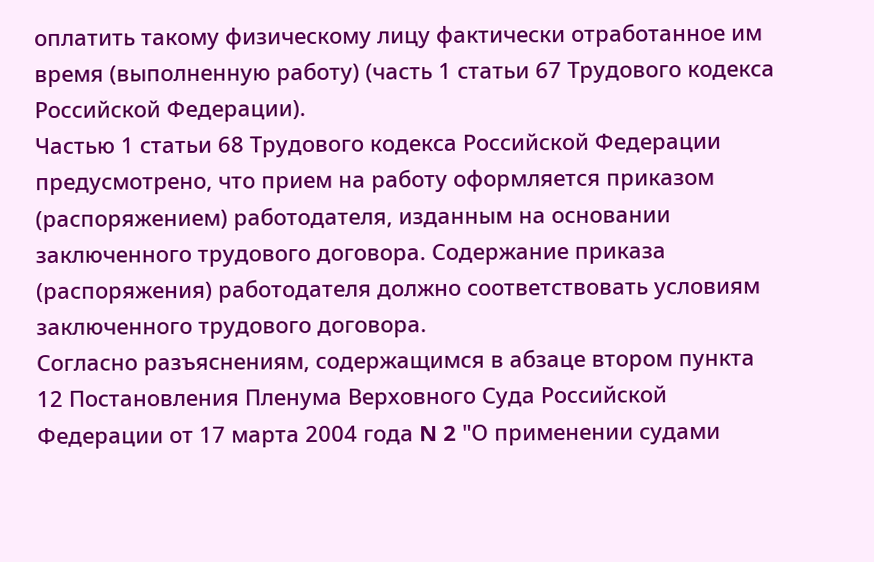оплатить такому физическому лицу фактически отработанное им время (выполненную работу) (часть 1 статьи 67 Трудового кодекса Российской Федерации).
Частью 1 статьи 68 Трудового кодекса Российской Федерации предусмотрено, что прием на работу оформляется приказом (распоряжением) работодателя, изданным на основании заключенного трудового договора. Содержание приказа (распоряжения) работодателя должно соответствовать условиям заключенного трудового договора.
Согласно разъяснениям, содержащимся в абзаце втором пункта 12 Постановления Пленума Верховного Суда Российской Федерации от 17 марта 2004 года N 2 "О применении судами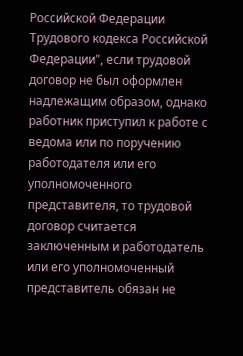Российской Федерации Трудового кодекса Российской Федерации", если трудовой договор не был оформлен надлежащим образом, однако работник приступил к работе с ведома или по поручению работодателя или его уполномоченного представителя, то трудовой договор считается заключенным и работодатель или его уполномоченный представитель обязан не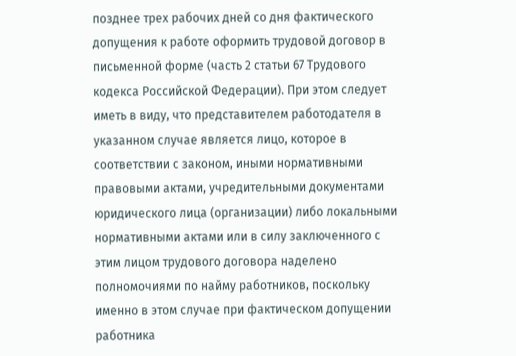позднее трех рабочих дней со дня фактического допущения к работе оформить трудовой договор в письменной форме (часть 2 статьи 67 Трудового кодекса Российской Федерации). При этом следует иметь в виду, что представителем работодателя в указанном случае является лицо, которое в соответствии с законом, иными нормативными правовыми актами, учредительными документами юридического лица (организации) либо локальными нормативными актами или в силу заключенного с этим лицом трудового договора наделено полномочиями по найму работников, поскольку именно в этом случае при фактическом допущении работника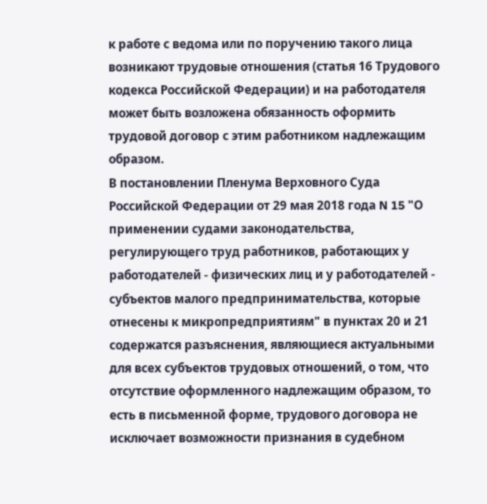к работе с ведома или по поручению такого лица возникают трудовые отношения (статья 16 Трудового кодекса Российской Федерации) и на работодателя может быть возложена обязанность оформить трудовой договор с этим работником надлежащим образом.
В постановлении Пленума Верховного Суда Российской Федерации от 29 мая 2018 года N 15 "О применении судами законодательства, регулирующего труд работников, работающих у работодателей - физических лиц и у работодателей - субъектов малого предпринимательства, которые отнесены к микропредприятиям" в пунктах 20 и 21 содержатся разъяснения, являющиеся актуальными для всех субъектов трудовых отношений, о том, что отсутствие оформленного надлежащим образом, то есть в письменной форме, трудового договора не исключает возможности признания в судебном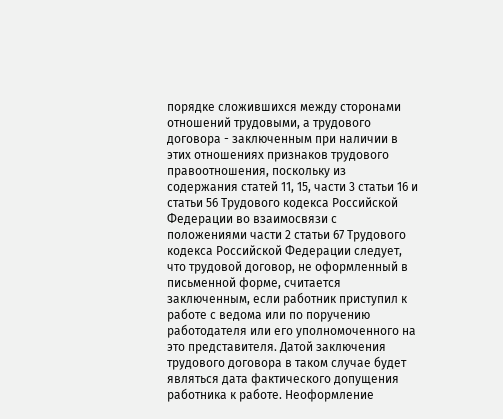порядке сложившихся между сторонами отношений трудовыми, а трудового договора - заключенным при наличии в этих отношениях признаков трудового правоотношения, поскольку из содержания статей 11, 15, части 3 статьи 16 и статьи 56 Трудового кодекса Российской Федерации во взаимосвязи с положениями части 2 статьи 67 Трудового кодекса Российской Федерации следует, что трудовой договор, не оформленный в письменной форме, считается заключенным, если работник приступил к работе с ведома или по поручению работодателя или его уполномоченного на это представителя. Датой заключения трудового договора в таком случае будет являться дата фактического допущения работника к работе. Неоформление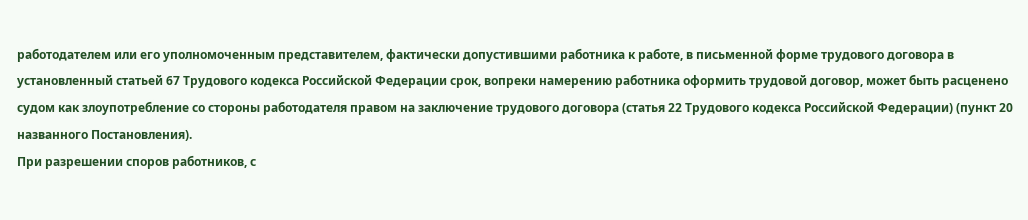работодателем или его уполномоченным представителем, фактически допустившими работника к работе, в письменной форме трудового договора в установленный статьей 67 Трудового кодекса Российской Федерации срок, вопреки намерению работника оформить трудовой договор, может быть расценено судом как злоупотребление со стороны работодателя правом на заключение трудового договора (статья 22 Трудового кодекса Российской Федерации) (пункт 20 названного Постановления).
При разрешении споров работников, с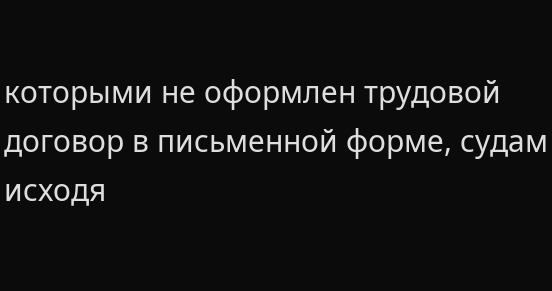которыми не оформлен трудовой договор в письменной форме, судам исходя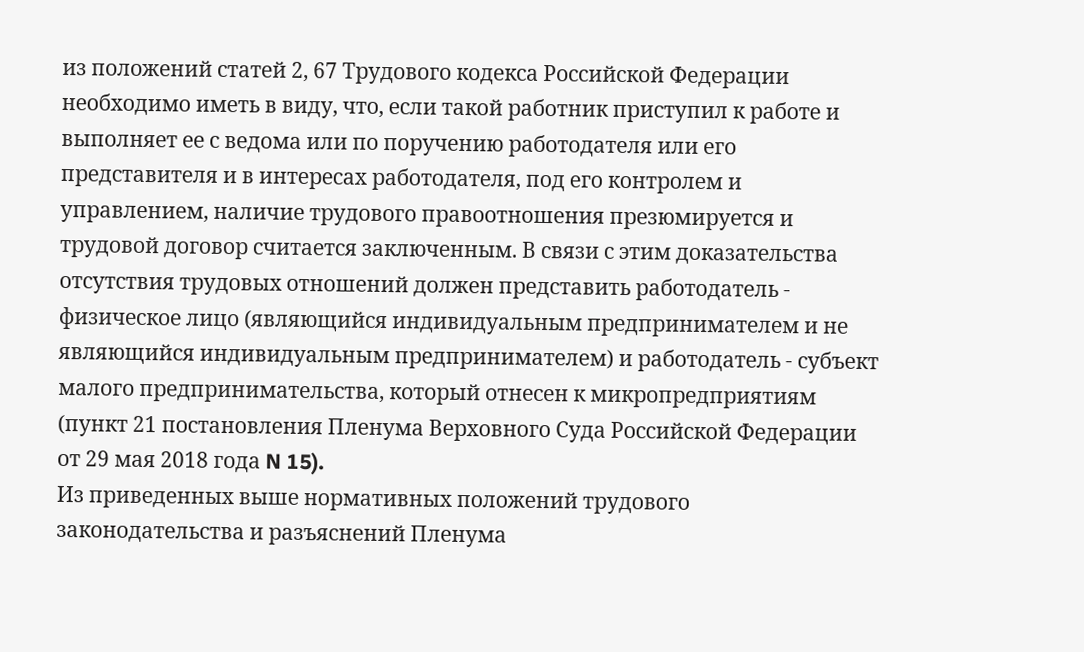из положений статей 2, 67 Трудового кодекса Российской Федерации необходимо иметь в виду, что, если такой работник приступил к работе и выполняет ее с ведома или по поручению работодателя или его представителя и в интересах работодателя, под его контролем и управлением, наличие трудового правоотношения презюмируется и трудовой договор считается заключенным. В связи с этим доказательства отсутствия трудовых отношений должен представить работодатель - физическое лицо (являющийся индивидуальным предпринимателем и не являющийся индивидуальным предпринимателем) и работодатель - субъект малого предпринимательства, который отнесен к микропредприятиям (пункт 21 постановления Пленума Верховного Суда Российской Федерации от 29 мая 2018 года N 15).
Из приведенных выше нормативных положений трудового законодательства и разъяснений Пленума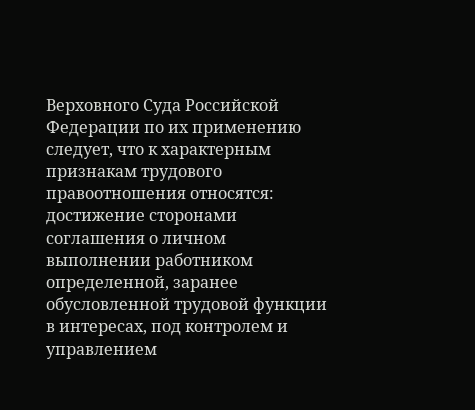Верховного Суда Российской Федерации по их применению следует, что к характерным признакам трудового правоотношения относятся: достижение сторонами соглашения о личном выполнении работником определенной, заранее обусловленной трудовой функции в интересах, под контролем и управлением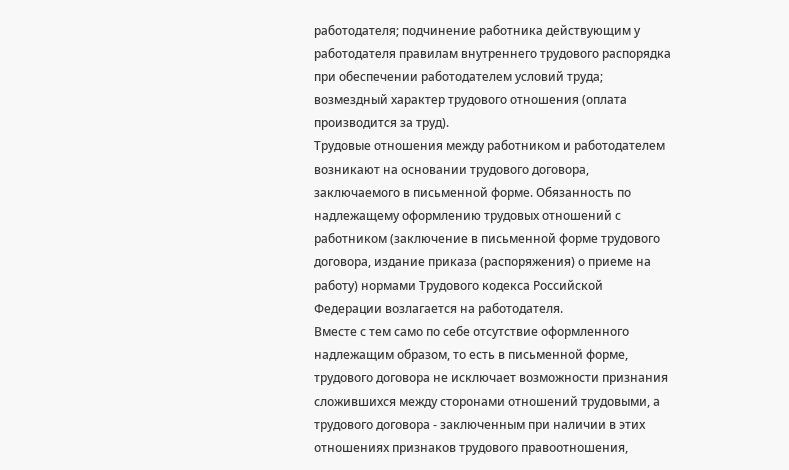работодателя; подчинение работника действующим у работодателя правилам внутреннего трудового распорядка при обеспечении работодателем условий труда; возмездный характер трудового отношения (оплата производится за труд).
Трудовые отношения между работником и работодателем возникают на основании трудового договора, заключаемого в письменной форме. Обязанность по надлежащему оформлению трудовых отношений с работником (заключение в письменной форме трудового договора, издание приказа (распоряжения) о приеме на работу) нормами Трудового кодекса Российской Федерации возлагается на работодателя.
Вместе с тем само по себе отсутствие оформленного надлежащим образом, то есть в письменной форме, трудового договора не исключает возможности признания сложившихся между сторонами отношений трудовыми, а трудового договора - заключенным при наличии в этих отношениях признаков трудового правоотношения,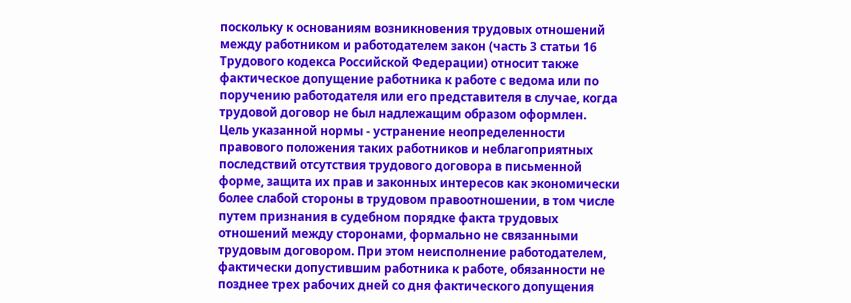поскольку к основаниям возникновения трудовых отношений между работником и работодателем закон (часть 3 статьи 16 Трудового кодекса Российской Федерации) относит также фактическое допущение работника к работе с ведома или по поручению работодателя или его представителя в случае, когда трудовой договор не был надлежащим образом оформлен.
Цель указанной нормы - устранение неопределенности правового положения таких работников и неблагоприятных последствий отсутствия трудового договора в письменной форме, защита их прав и законных интересов как экономически более слабой стороны в трудовом правоотношении, в том числе путем признания в судебном порядке факта трудовых отношений между сторонами, формально не связанными трудовым договором. При этом неисполнение работодателем, фактически допустившим работника к работе, обязанности не позднее трех рабочих дней со дня фактического допущения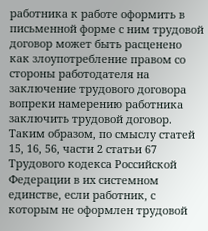работника к работе оформить в письменной форме с ним трудовой договор может быть расценено как злоупотребление правом со стороны работодателя на заключение трудового договора вопреки намерению работника заключить трудовой договор.
Таким образом, по смыслу статей 15, 16, 56, части 2 статьи 67 Трудового кодекса Российской Федерации в их системном единстве, если работник, с которым не оформлен трудовой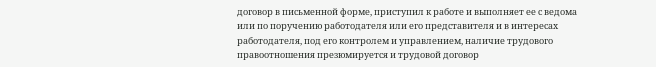договор в письменной форме, приступил к работе и выполняет ее с ведома или по поручению работодателя или его представителя и в интересах работодателя, под его контролем и управлением, наличие трудового правоотношения презюмируется и трудовой договор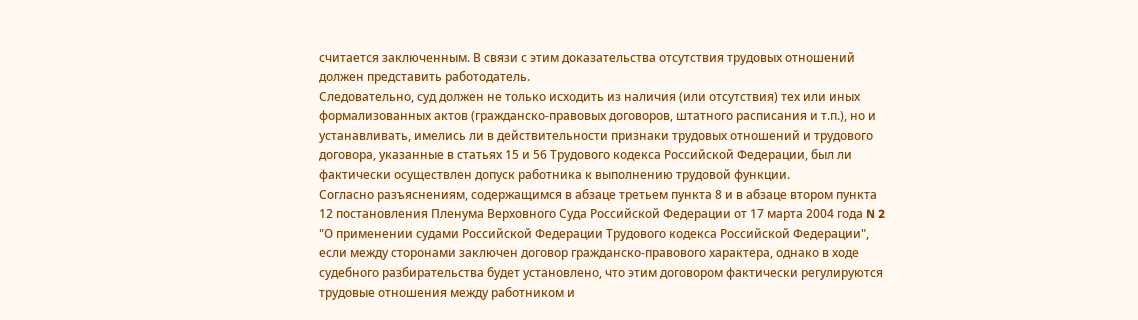считается заключенным. В связи с этим доказательства отсутствия трудовых отношений должен представить работодатель.
Следовательно, суд должен не только исходить из наличия (или отсутствия) тех или иных формализованных актов (гражданско-правовых договоров, штатного расписания и т.п.), но и устанавливать, имелись ли в действительности признаки трудовых отношений и трудового договора, указанные в статьях 15 и 56 Трудового кодекса Российской Федерации, был ли фактически осуществлен допуск работника к выполнению трудовой функции.
Согласно разъяснениям, содержащимся в абзаце третьем пункта 8 и в абзаце втором пункта 12 постановления Пленума Верховного Суда Российской Федерации от 17 марта 2004 года N 2 "О применении судами Российской Федерации Трудового кодекса Российской Федерации", если между сторонами заключен договор гражданско-правового характера, однако в ходе судебного разбирательства будет установлено, что этим договором фактически регулируются трудовые отношения между работником и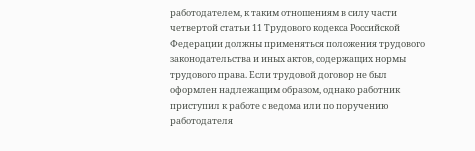работодателем, к таким отношениям в силу части четвертой статьи 11 Трудового кодекса Российской Федерации должны применяться положения трудового законодательства и иных актов, содержащих нормы трудового права. Если трудовой договор не был оформлен надлежащим образом, однако работник приступил к работе с ведома или по поручению работодателя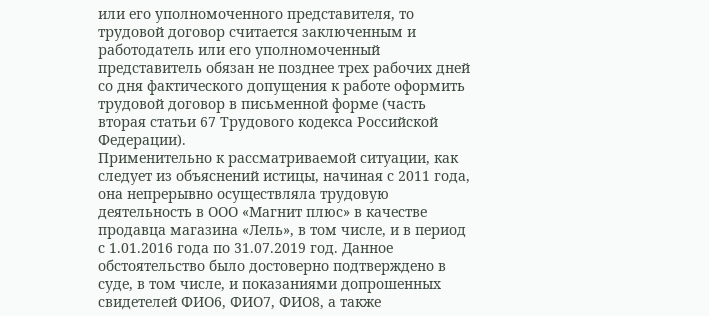или его уполномоченного представителя, то трудовой договор считается заключенным и работодатель или его уполномоченный представитель обязан не позднее трех рабочих дней со дня фактического допущения к работе оформить трудовой договор в письменной форме (часть вторая статьи 67 Трудового кодекса Российской Федерации).
Применительно к рассматриваемой ситуации, как следует из объяснений истицы, начиная с 2011 года, она непрерывно осуществляла трудовую деятельность в ООО «Магнит плюс» в качестве продавца магазина «Лель», в том числе, и в период с 1.01.2016 года по 31.07.2019 год. Данное обстоятельство было достоверно подтверждено в суде, в том числе, и показаниями допрошенных свидетелей ФИО6, ФИО7, ФИО8, а также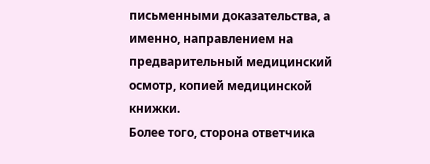письменными доказательства, а именно, направлением на предварительный медицинский осмотр, копией медицинской книжки.
Более того, сторона ответчика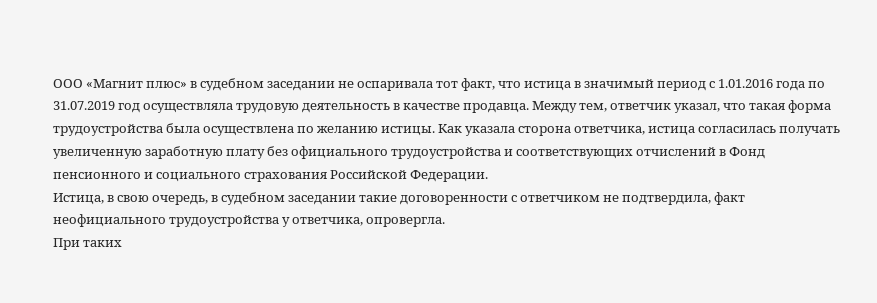ООО «Магнит плюс» в судебном заседании не оспаривала тот факт, что истица в значимый период с 1.01.2016 года по 31.07.2019 год осуществляла трудовую деятельность в качестве продавца. Между тем, ответчик указал, что такая форма трудоустройства была осуществлена по желанию истицы. Как указала сторона ответчика, истица согласилась получать увеличенную заработную плату без официального трудоустройства и соответствующих отчислений в Фонд пенсионного и социального страхования Российской Федерации.
Истица, в свою очередь, в судебном заседании такие договоренности с ответчиком не подтвердила, факт неофициального трудоустройства у ответчика, опровергла.
При таких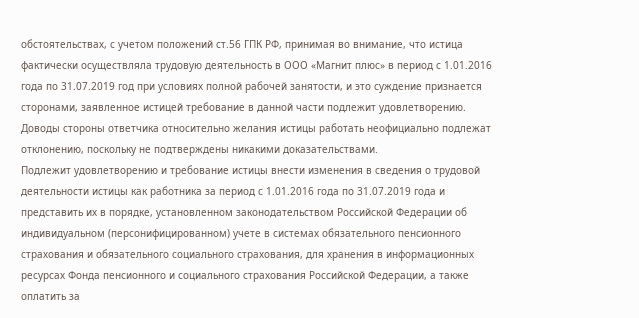обстоятельствах, с учетом положений ст.56 ГПК РФ, принимая во внимание, что истица фактически осуществляла трудовую деятельность в ООО «Магнит плюс» в период с 1.01.2016 года по 31.07.2019 год при условиях полной рабочей занятости, и это суждение признается сторонами, заявленное истицей требование в данной части подлежит удовлетворению.
Доводы стороны ответчика относительно желания истицы работать неофициально подлежат отклонению, поскольку не подтверждены никакими доказательствами.
Подлежит удовлетворению и требование истицы внести изменения в сведения о трудовой деятельности истицы как работника за период с 1.01.2016 года по 31.07.2019 года и представить их в порядке, установленном законодательством Российской Федерации об индивидуальном (персонифицированном) учете в системах обязательного пенсионного страхования и обязательного социального страхования, для хранения в информационных ресурсах Фонда пенсионного и социального страхования Российской Федерации, а также оплатить за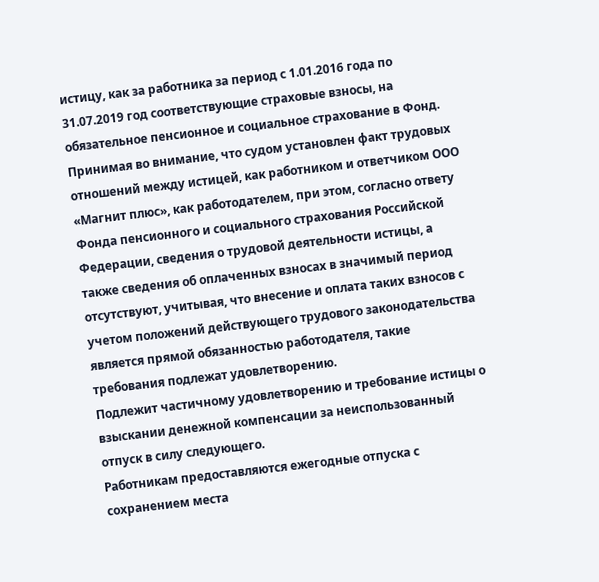истицу, как за работника за период с 1.01.2016 года по 31.07.2019 год соответствующие страховые взносы, на обязательное пенсионное и социальное страхование в Фонд.
Принимая во внимание, что судом установлен факт трудовых отношений между истицей, как работником и ответчиком ООО «Магнит плюс», как работодателем, при этом, согласно ответу Фонда пенсионного и социального страхования Российской Федерации, сведения о трудовой деятельности истицы, а также сведения об оплаченных взносах в значимый период отсутствуют, учитывая, что внесение и оплата таких взносов с учетом положений действующего трудового законодательства является прямой обязанностью работодателя, такие требования подлежат удовлетворению.
Подлежит частичному удовлетворению и требование истицы о взыскании денежной компенсации за неиспользованный отпуск в силу следующего.
Работникам предоставляются ежегодные отпуска с сохранением места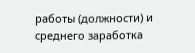работы (должности) и среднего заработка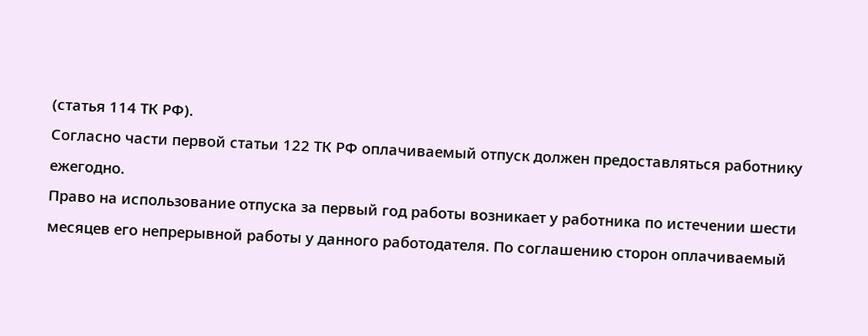(статья 114 ТК РФ).
Согласно части первой статьи 122 ТК РФ оплачиваемый отпуск должен предоставляться работнику ежегодно.
Право на использование отпуска за первый год работы возникает у работника по истечении шести месяцев его непрерывной работы у данного работодателя. По соглашению сторон оплачиваемый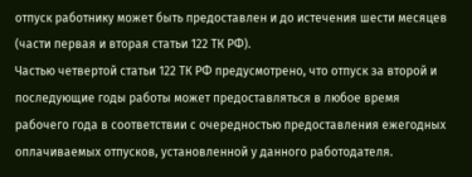отпуск работнику может быть предоставлен и до истечения шести месяцев (части первая и вторая статьи 122 ТК РФ).
Частью четвертой статьи 122 ТК РФ предусмотрено, что отпуск за второй и последующие годы работы может предоставляться в любое время рабочего года в соответствии с очередностью предоставления ежегодных оплачиваемых отпусков, установленной у данного работодателя.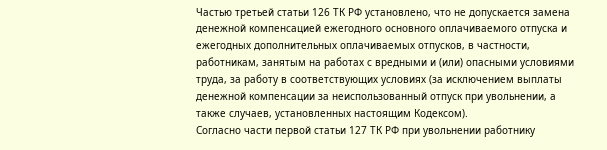Частью третьей статьи 126 ТК РФ установлено, что не допускается замена денежной компенсацией ежегодного основного оплачиваемого отпуска и ежегодных дополнительных оплачиваемых отпусков, в частности, работникам, занятым на работах с вредными и (или) опасными условиями труда, за работу в соответствующих условиях (за исключением выплаты денежной компенсации за неиспользованный отпуск при увольнении, а также случаев, установленных настоящим Кодексом).
Согласно части первой статьи 127 ТК РФ при увольнении работнику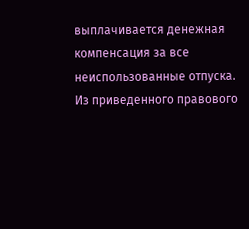выплачивается денежная компенсация за все неиспользованные отпуска.
Из приведенного правового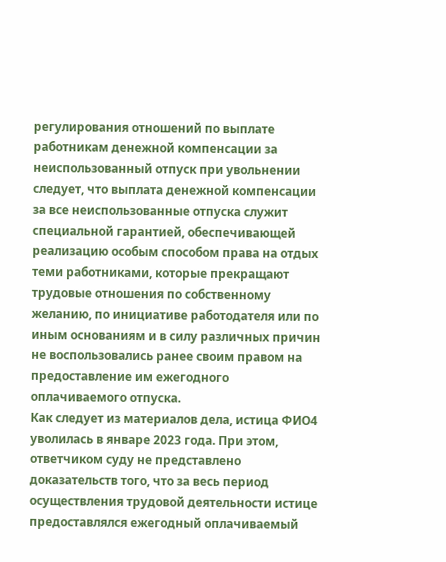регулирования отношений по выплате работникам денежной компенсации за неиспользованный отпуск при увольнении следует, что выплата денежной компенсации за все неиспользованные отпуска служит специальной гарантией, обеспечивающей реализацию особым способом права на отдых теми работниками, которые прекращают трудовые отношения по собственному желанию, по инициативе работодателя или по иным основаниям и в силу различных причин не воспользовались ранее своим правом на предоставление им ежегодного оплачиваемого отпуска.
Как следует из материалов дела, истица ФИО4 уволилась в январе 2023 года. При этом, ответчиком суду не представлено доказательств того, что за весь период осуществления трудовой деятельности истице предоставлялся ежегодный оплачиваемый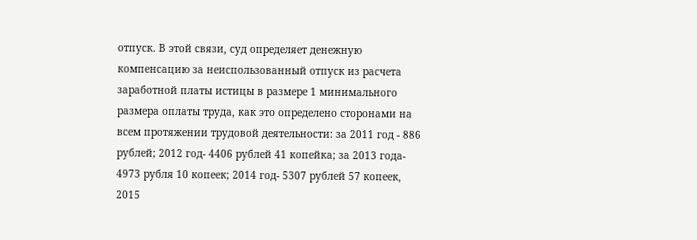отпуск. В этой связи, суд определяет денежную компенсацию за неиспользованный отпуск из расчета заработной платы истицы в размере 1 минимального размера оплаты труда, как это определено сторонами на всем протяжении трудовой деятельности: за 2011 год - 886 рублей; 2012 год- 4406 рублей 41 копейка; за 2013 года- 4973 рубля 10 копеек; 2014 год- 5307 рублей 57 копеек, 2015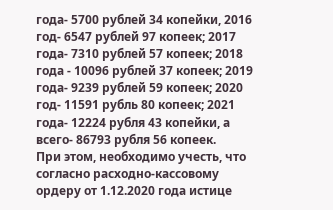года- 5700 рублей 34 копейки, 2016 год- 6547 рублей 97 копеек; 2017 года- 7310 рублей 57 копеек; 2018 года - 10096 рублей 37 копеек; 2019 года- 9239 рублей 59 копеек; 2020 год- 11591 рубль 80 копеек; 2021 года- 12224 рубля 43 копейки, а всего- 86793 рубля 56 копеек.
При этом, необходимо учесть, что согласно расходно-кассовому ордеру от 1.12.2020 года истице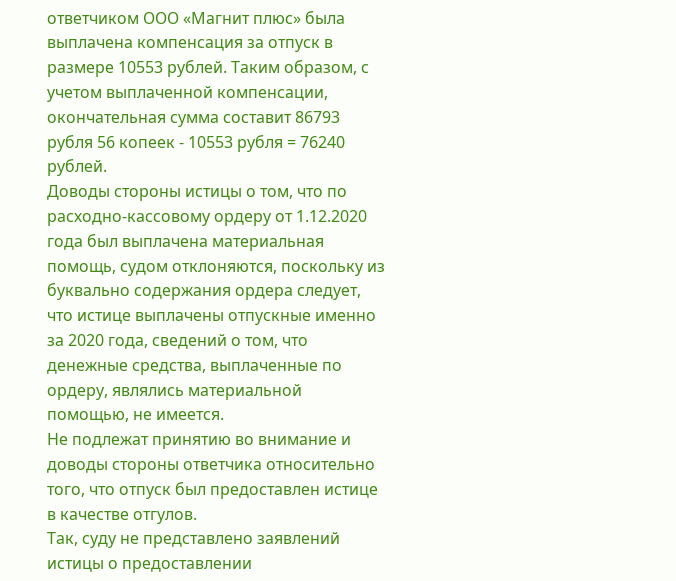ответчиком ООО «Магнит плюс» была выплачена компенсация за отпуск в размере 10553 рублей. Таким образом, с учетом выплаченной компенсации, окончательная сумма составит 86793 рубля 56 копеек - 10553 рубля = 76240 рублей.
Доводы стороны истицы о том, что по расходно-кассовому ордеру от 1.12.2020 года был выплачена материальная помощь, судом отклоняются, поскольку из буквально содержания ордера следует, что истице выплачены отпускные именно за 2020 года, сведений о том, что денежные средства, выплаченные по ордеру, являлись материальной помощью, не имеется.
Не подлежат принятию во внимание и доводы стороны ответчика относительно того, что отпуск был предоставлен истице в качестве отгулов.
Так, суду не представлено заявлений истицы о предоставлении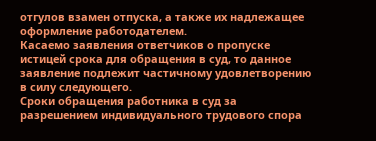отгулов взамен отпуска, а также их надлежащее оформление работодателем.
Касаемо заявления ответчиков о пропуске истицей срока для обращения в суд, то данное заявление подлежит частичному удовлетворению в силу следующего.
Сроки обращения работника в суд за разрешением индивидуального трудового спора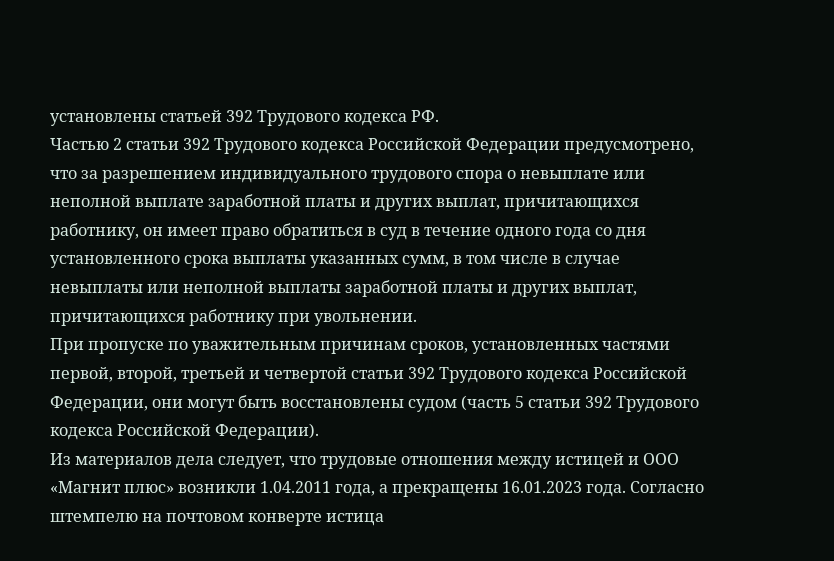установлены статьей 392 Трудового кодекса РФ.
Частью 2 статьи 392 Трудового кодекса Российской Федерации предусмотрено, что за разрешением индивидуального трудового спора о невыплате или неполной выплате заработной платы и других выплат, причитающихся работнику, он имеет право обратиться в суд в течение одного года со дня установленного срока выплаты указанных сумм, в том числе в случае невыплаты или неполной выплаты заработной платы и других выплат, причитающихся работнику при увольнении.
При пропуске по уважительным причинам сроков, установленных частями первой, второй, третьей и четвертой статьи 392 Трудового кодекса Российской Федерации, они могут быть восстановлены судом (часть 5 статьи 392 Трудового кодекса Российской Федерации).
Из материалов дела следует, что трудовые отношения между истицей и ООО «Магнит плюс» возникли 1.04.2011 года, а прекращены 16.01.2023 года. Согласно штемпелю на почтовом конверте истица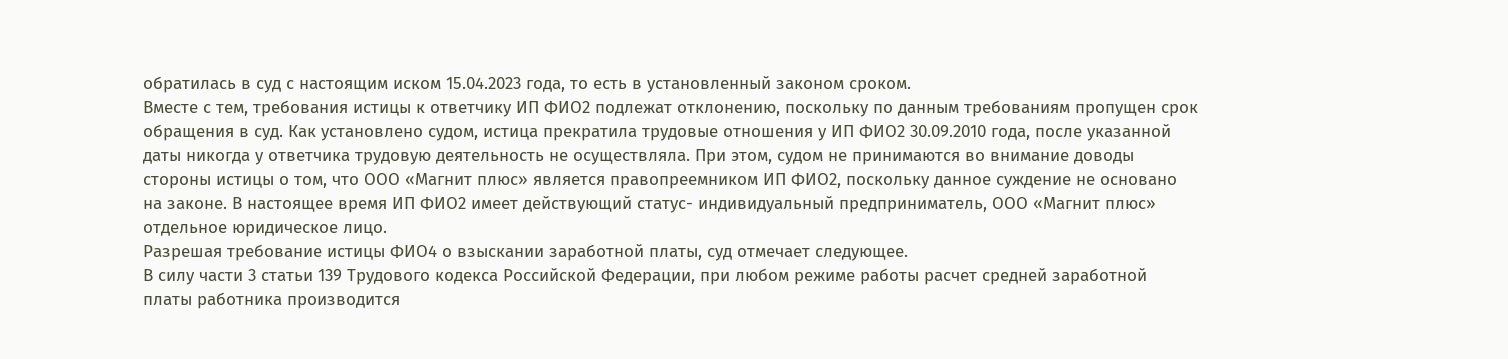обратилась в суд с настоящим иском 15.04.2023 года, то есть в установленный законом сроком.
Вместе с тем, требования истицы к ответчику ИП ФИО2 подлежат отклонению, поскольку по данным требованиям пропущен срок обращения в суд. Как установлено судом, истица прекратила трудовые отношения у ИП ФИО2 30.09.2010 года, после указанной даты никогда у ответчика трудовую деятельность не осуществляла. При этом, судом не принимаются во внимание доводы стороны истицы о том, что ООО «Магнит плюс» является правопреемником ИП ФИО2, поскольку данное суждение не основано на законе. В настоящее время ИП ФИО2 имеет действующий статус- индивидуальный предприниматель, ООО «Магнит плюс» отдельное юридическое лицо.
Разрешая требование истицы ФИО4 о взыскании заработной платы, суд отмечает следующее.
В силу части 3 статьи 139 Трудового кодекса Российской Федерации, при любом режиме работы расчет средней заработной платы работника производится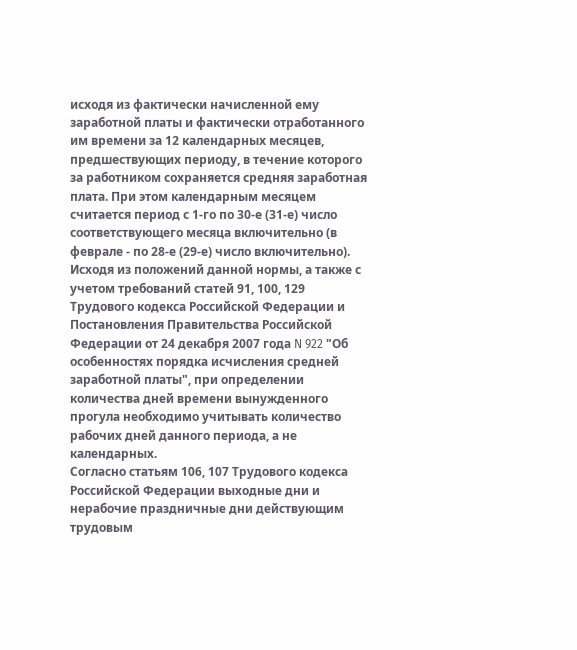исходя из фактически начисленной ему заработной платы и фактически отработанного им времени за 12 календарных месяцев, предшествующих периоду, в течение которого за работником сохраняется средняя заработная плата. При этом календарным месяцем считается период с 1-го по 30-е (31-е) число соответствующего месяца включительно (в феврале - по 28-е (29-е) число включительно).
Исходя из положений данной нормы, а также с учетом требований статей 91, 100, 129 Трудового кодекса Российской Федерации и Постановления Правительства Российской Федерации от 24 декабря 2007 года N 922 "Об особенностях порядка исчисления средней заработной платы", при определении количества дней времени вынужденного прогула необходимо учитывать количество рабочих дней данного периода, а не календарных.
Согласно статьям 106, 107 Трудового кодекса Российской Федерации выходные дни и нерабочие праздничные дни действующим трудовым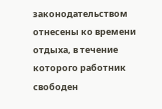законодательством отнесены ко времени отдыха, в течение которого работник свободен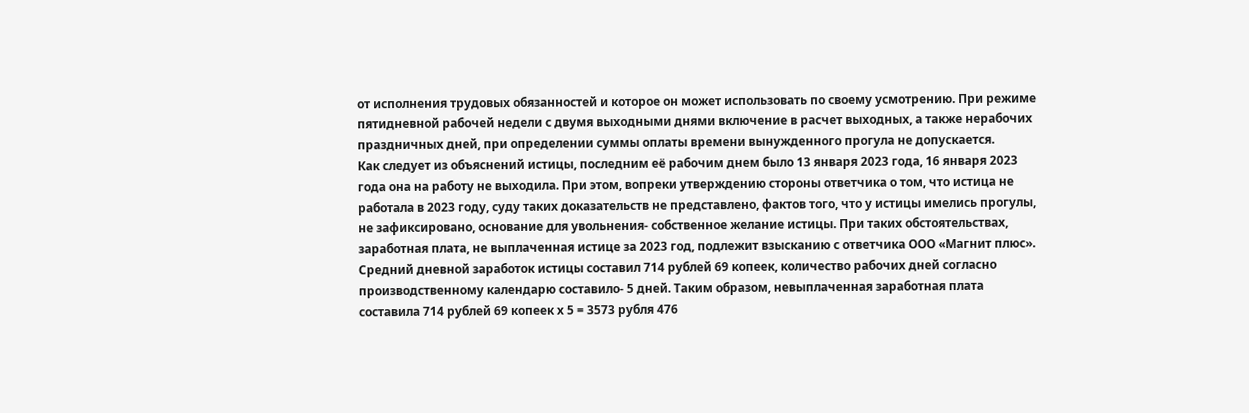от исполнения трудовых обязанностей и которое он может использовать по своему усмотрению. При режиме пятидневной рабочей недели с двумя выходными днями включение в расчет выходных, а также нерабочих праздничных дней, при определении суммы оплаты времени вынужденного прогула не допускается.
Как следует из объяснений истицы, последним её рабочим днем было 13 января 2023 года, 16 января 2023 года она на работу не выходила. При этом, вопреки утверждению стороны ответчика о том, что истица не работала в 2023 году, суду таких доказательств не представлено, фактов того, что у истицы имелись прогулы, не зафиксировано, основание для увольнения- собственное желание истицы. При таких обстоятельствах, заработная плата, не выплаченная истице за 2023 год, подлежит взысканию с ответчика ООО «Магнит плюс». Средний дневной заработок истицы составил 714 рублей 69 копеек, количество рабочих дней согласно производственному календарю составило- 5 дней. Таким образом, невыплаченная заработная плата составила 714 рублей 69 копеек х 5 = 3573 рубля 476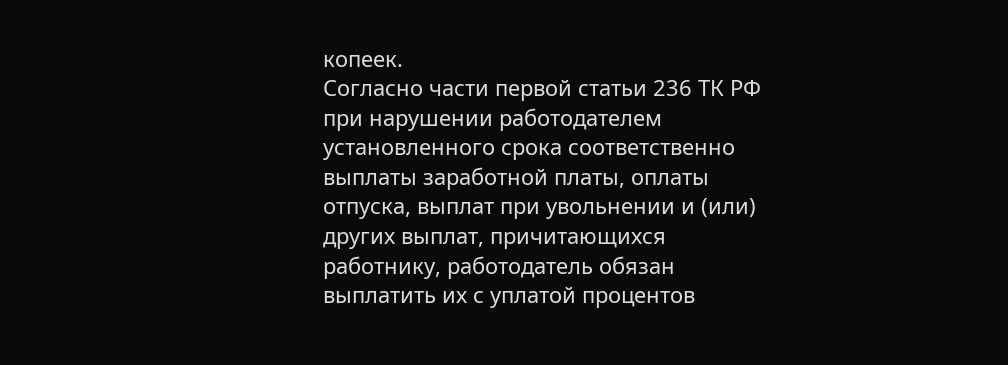копеек.
Согласно части первой статьи 236 ТК РФ при нарушении работодателем установленного срока соответственно выплаты заработной платы, оплаты отпуска, выплат при увольнении и (или) других выплат, причитающихся работнику, работодатель обязан выплатить их с уплатой процентов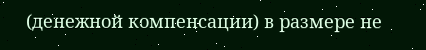(денежной компенсации) в размере не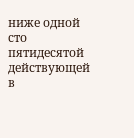ниже одной сто пятидесятой действующей в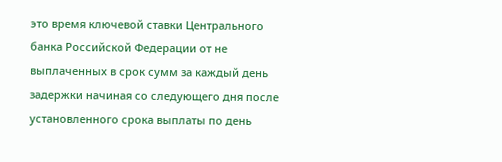это время ключевой ставки Центрального банка Российской Федерации от не выплаченных в срок сумм за каждый день задержки начиная со следующего дня после установленного срока выплаты по день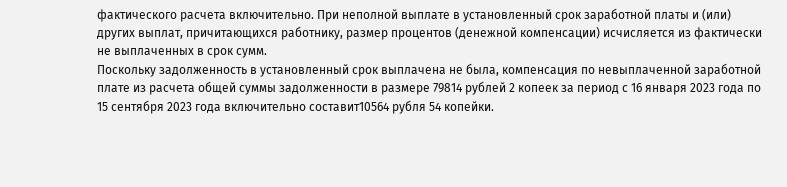фактического расчета включительно. При неполной выплате в установленный срок заработной платы и (или) других выплат, причитающихся работнику, размер процентов (денежной компенсации) исчисляется из фактически не выплаченных в срок сумм.
Поскольку задолженность в установленный срок выплачена не была, компенсация по невыплаченной заработной плате из расчета общей суммы задолженности в размере 79814 рублей 2 копеек за период с 16 января 2023 года по 15 сентября 2023 года включительно составит10564 рубля 54 копейки.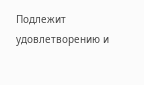Подлежит удовлетворению и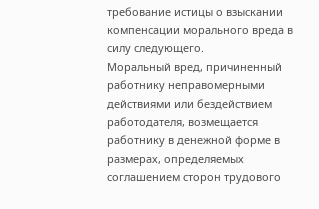требование истицы о взыскании компенсации морального вреда в силу следующего.
Моральный вред, причиненный работнику неправомерными действиями или бездействием работодателя, возмещается работнику в денежной форме в размерах, определяемых соглашением сторон трудового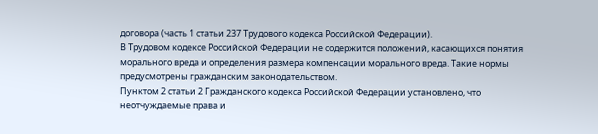договора (часть 1 статьи 237 Трудового кодекса Российской Федерации).
В Трудовом кодексе Российской Федерации не содержится положений, касающихся понятия морального вреда и определения размера компенсации морального вреда. Такие нормы предусмотрены гражданским законодательством.
Пунктом 2 статьи 2 Гражданского кодекса Российской Федерации установлено, что неотчуждаемые права и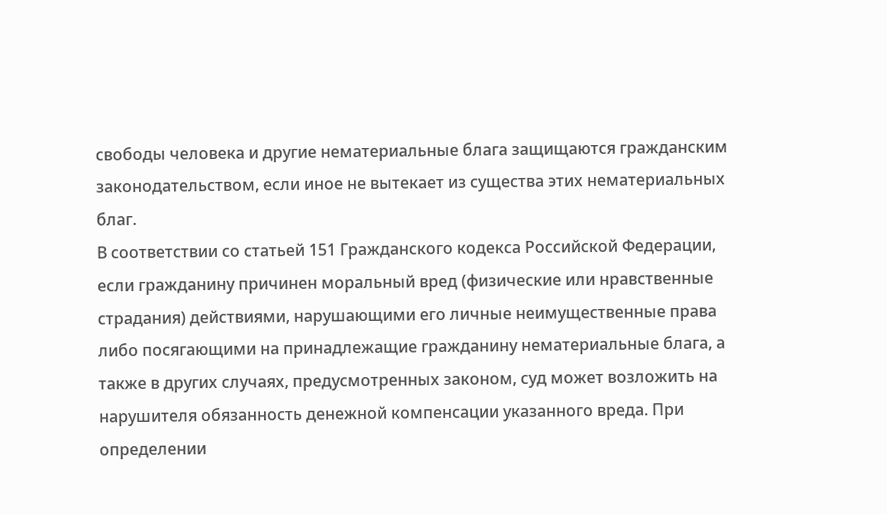свободы человека и другие нематериальные блага защищаются гражданским законодательством, если иное не вытекает из существа этих нематериальных благ.
В соответствии со статьей 151 Гражданского кодекса Российской Федерации, если гражданину причинен моральный вред (физические или нравственные страдания) действиями, нарушающими его личные неимущественные права либо посягающими на принадлежащие гражданину нематериальные блага, а также в других случаях, предусмотренных законом, суд может возложить на нарушителя обязанность денежной компенсации указанного вреда. При определении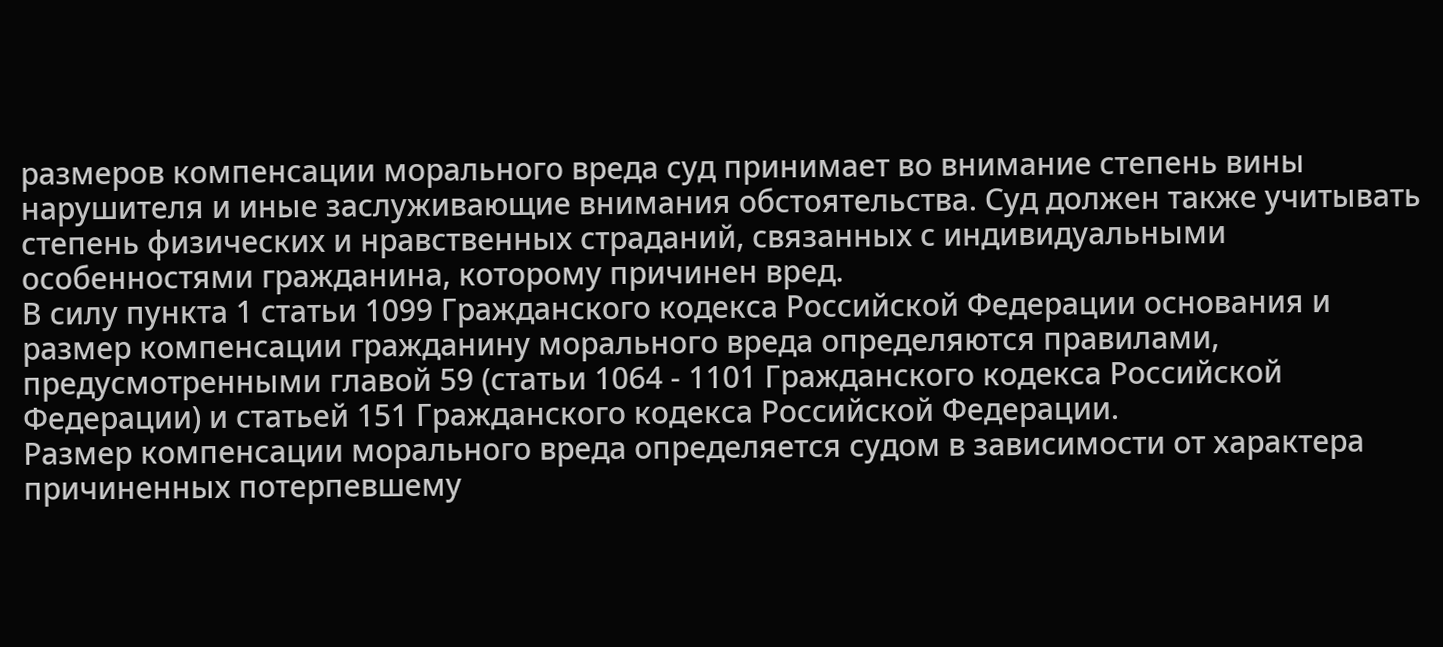размеров компенсации морального вреда суд принимает во внимание степень вины нарушителя и иные заслуживающие внимания обстоятельства. Суд должен также учитывать степень физических и нравственных страданий, связанных с индивидуальными особенностями гражданина, которому причинен вред.
В силу пункта 1 статьи 1099 Гражданского кодекса Российской Федерации основания и размер компенсации гражданину морального вреда определяются правилами, предусмотренными главой 59 (статьи 1064 - 1101 Гражданского кодекса Российской Федерации) и статьей 151 Гражданского кодекса Российской Федерации.
Размер компенсации морального вреда определяется судом в зависимости от характера причиненных потерпевшему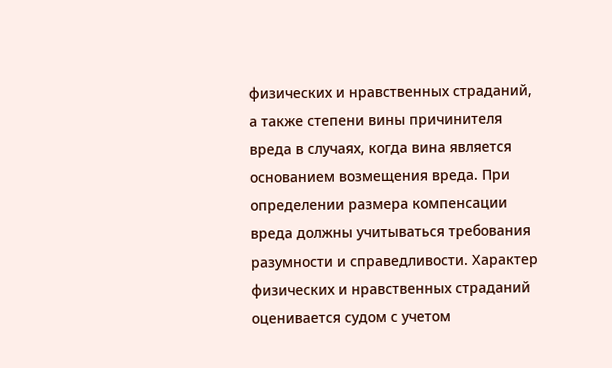физических и нравственных страданий, а также степени вины причинителя вреда в случаях, когда вина является основанием возмещения вреда. При определении размера компенсации вреда должны учитываться требования разумности и справедливости. Характер физических и нравственных страданий оценивается судом с учетом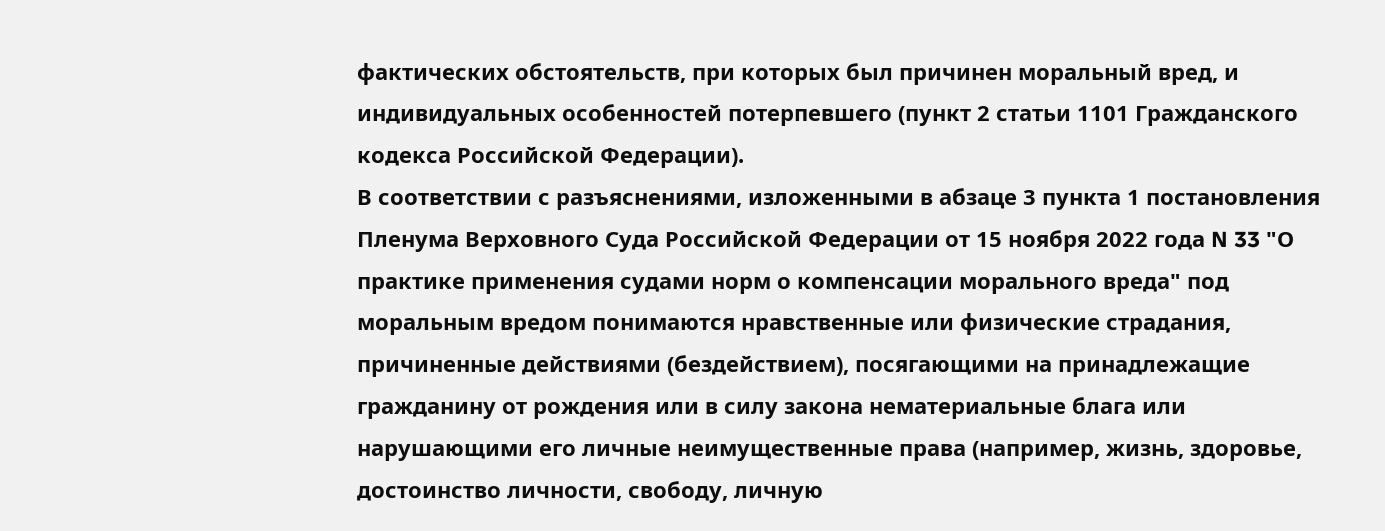фактических обстоятельств, при которых был причинен моральный вред, и индивидуальных особенностей потерпевшего (пункт 2 статьи 1101 Гражданского кодекса Российской Федерации).
В соответствии с разъяснениями, изложенными в абзаце 3 пункта 1 постановления Пленума Верховного Суда Российской Федерации от 15 ноября 2022 года N 33 "О практике применения судами норм о компенсации морального вреда" под моральным вредом понимаются нравственные или физические страдания, причиненные действиями (бездействием), посягающими на принадлежащие гражданину от рождения или в силу закона нематериальные блага или нарушающими его личные неимущественные права (например, жизнь, здоровье, достоинство личности, свободу, личную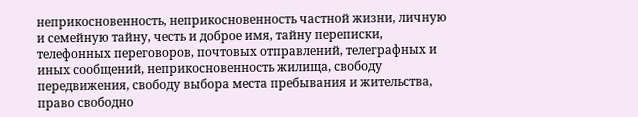неприкосновенность, неприкосновенность частной жизни, личную и семейную тайну, честь и доброе имя, тайну переписки, телефонных переговоров, почтовых отправлений, телеграфных и иных сообщений, неприкосновенность жилища, свободу передвижения, свободу выбора места пребывания и жительства, право свободно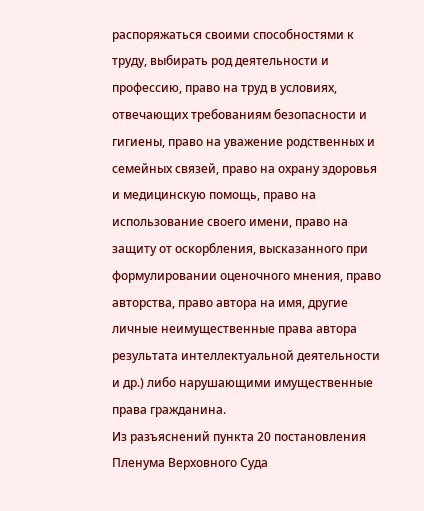распоряжаться своими способностями к труду, выбирать род деятельности и профессию, право на труд в условиях, отвечающих требованиям безопасности и гигиены, право на уважение родственных и семейных связей, право на охрану здоровья и медицинскую помощь, право на использование своего имени, право на защиту от оскорбления, высказанного при формулировании оценочного мнения, право авторства, право автора на имя, другие личные неимущественные права автора результата интеллектуальной деятельности и др.) либо нарушающими имущественные права гражданина.
Из разъяснений пункта 20 постановления Пленума Верховного Суда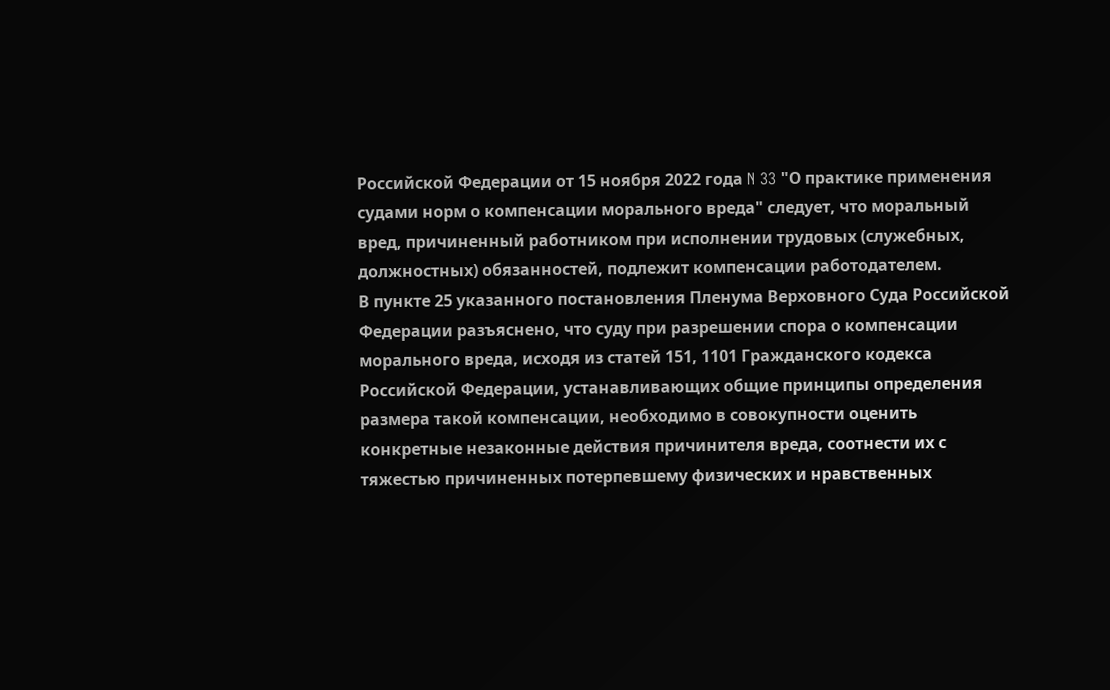Российской Федерации от 15 ноября 2022 года N 33 "О практике применения судами норм о компенсации морального вреда" следует, что моральный вред, причиненный работником при исполнении трудовых (служебных, должностных) обязанностей, подлежит компенсации работодателем.
В пункте 25 указанного постановления Пленума Верховного Суда Российской Федерации разъяснено, что суду при разрешении спора о компенсации морального вреда, исходя из статей 151, 1101 Гражданского кодекса Российской Федерации, устанавливающих общие принципы определения размера такой компенсации, необходимо в совокупности оценить конкретные незаконные действия причинителя вреда, соотнести их с тяжестью причиненных потерпевшему физических и нравственных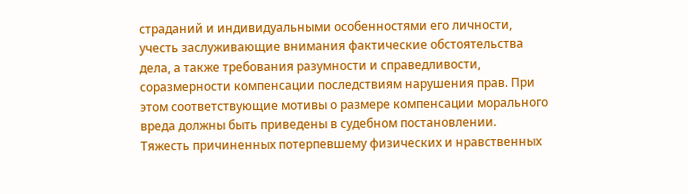страданий и индивидуальными особенностями его личности, учесть заслуживающие внимания фактические обстоятельства дела, а также требования разумности и справедливости, соразмерности компенсации последствиям нарушения прав. При этом соответствующие мотивы о размере компенсации морального вреда должны быть приведены в судебном постановлении.
Тяжесть причиненных потерпевшему физических и нравственных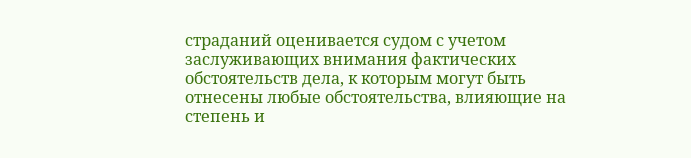страданий оценивается судом с учетом заслуживающих внимания фактических обстоятельств дела, к которым могут быть отнесены любые обстоятельства, влияющие на степень и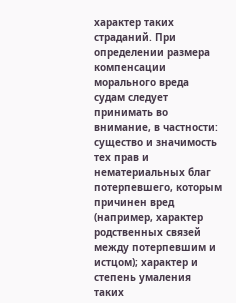характер таких страданий. При определении размера компенсации морального вреда судам следует принимать во внимание, в частности: существо и значимость тех прав и нематериальных благ потерпевшего, которым причинен вред (например, характер родственных связей между потерпевшим и истцом); характер и степень умаления таких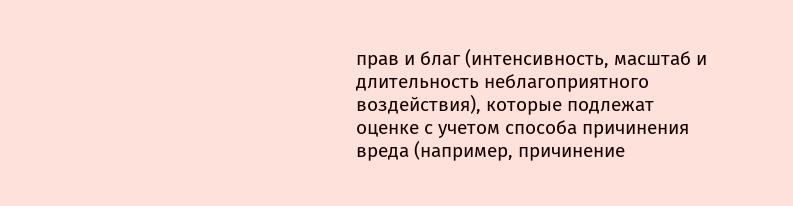прав и благ (интенсивность, масштаб и длительность неблагоприятного воздействия), которые подлежат оценке с учетом способа причинения вреда (например, причинение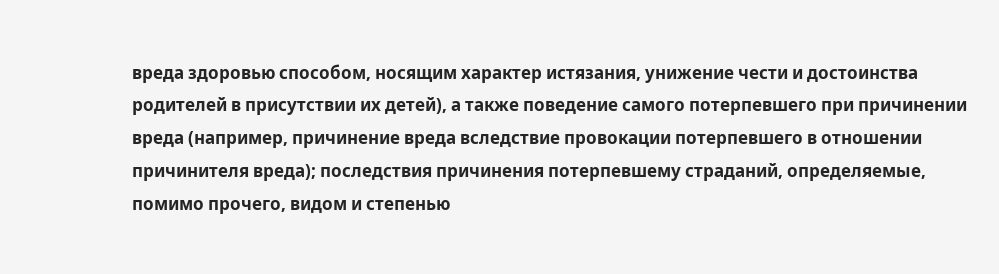вреда здоровью способом, носящим характер истязания, унижение чести и достоинства родителей в присутствии их детей), а также поведение самого потерпевшего при причинении вреда (например, причинение вреда вследствие провокации потерпевшего в отношении причинителя вреда); последствия причинения потерпевшему страданий, определяемые, помимо прочего, видом и степенью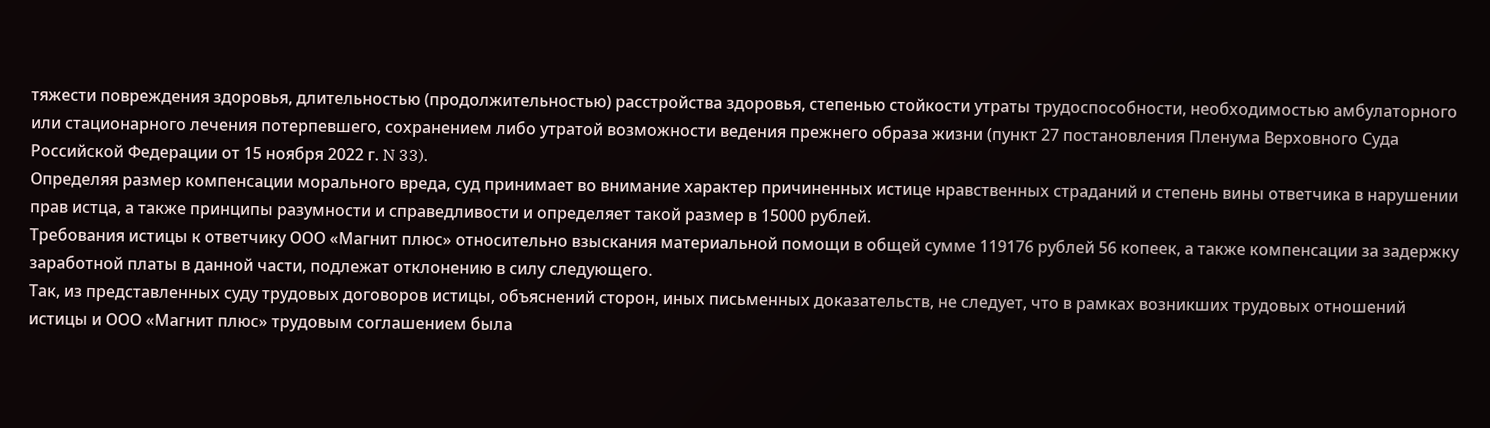тяжести повреждения здоровья, длительностью (продолжительностью) расстройства здоровья, степенью стойкости утраты трудоспособности, необходимостью амбулаторного или стационарного лечения потерпевшего, сохранением либо утратой возможности ведения прежнего образа жизни (пункт 27 постановления Пленума Верховного Суда Российской Федерации от 15 ноября 2022 г. N 33).
Определяя размер компенсации морального вреда, суд принимает во внимание характер причиненных истице нравственных страданий и степень вины ответчика в нарушении прав истца, а также принципы разумности и справедливости и определяет такой размер в 15000 рублей.
Требования истицы к ответчику ООО «Магнит плюс» относительно взыскания материальной помощи в общей сумме 119176 рублей 56 копеек, а также компенсации за задержку заработной платы в данной части, подлежат отклонению в силу следующего.
Так, из представленных суду трудовых договоров истицы, объяснений сторон, иных письменных доказательств, не следует, что в рамках возникших трудовых отношений истицы и ООО «Магнит плюс» трудовым соглашением была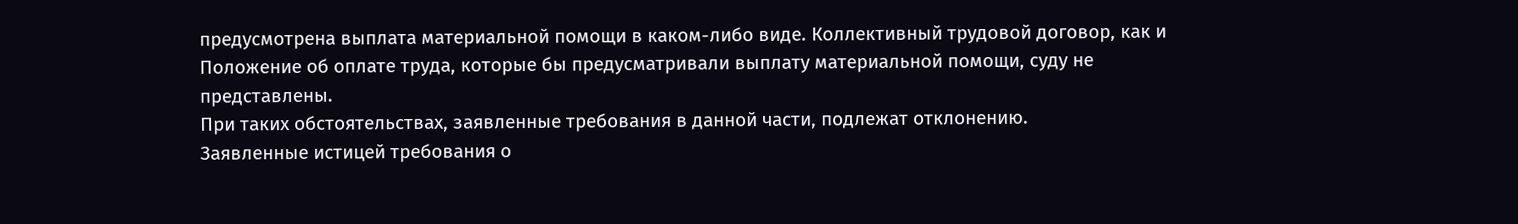предусмотрена выплата материальной помощи в каком-либо виде. Коллективный трудовой договор, как и Положение об оплате труда, которые бы предусматривали выплату материальной помощи, суду не представлены.
При таких обстоятельствах, заявленные требования в данной части, подлежат отклонению.
Заявленные истицей требования о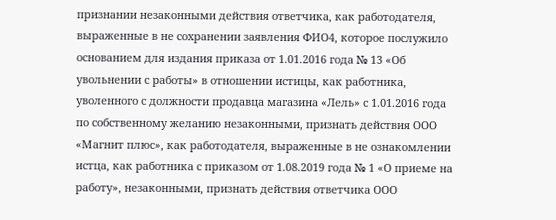признании незаконными действия ответчика, как работодателя, выраженные в не сохранении заявления ФИО4, которое послужило основанием для издания приказа от 1.01.2016 года № 13 «Об увольнении с работы» в отношении истицы, как работника, уволенного с должности продавца магазина «Лель» с 1.01.2016 года по собственному желанию незаконными, признать действия ООО «Магнит плюс», как работодателя, выраженные в не ознакомлении истца, как работника с приказом от 1.08.2019 года № 1 «О приеме на работу», незаконными, признать действия ответчика ООО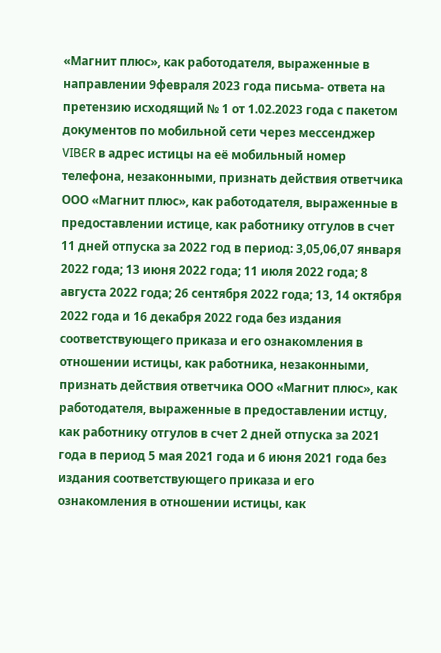«Магнит плюс», как работодателя, выраженные в направлении 9февраля 2023 года письма- ответа на претензию исходящий № 1 от 1.02.2023 года с пакетом документов по мобильной сети через мессенджер VIBER в адрес истицы на её мобильный номер телефона, незаконными, признать действия ответчика ООО «Магнит плюс», как работодателя, выраженные в предоставлении истице, как работнику отгулов в счет 11 дней отпуска за 2022 год в период: 3,05,06,07 января 2022 года; 13 июня 2022 года; 11 июля 2022 года; 8 августа 2022 года; 26 сентября 2022 года; 13, 14 октября 2022 года и 16 декабря 2022 года без издания соответствующего приказа и его ознакомления в отношении истицы, как работника, незаконными, признать действия ответчика ООО «Магнит плюс», как работодателя, выраженные в предоставлении истцу, как работнику отгулов в счет 2 дней отпуска за 2021 года в период 5 мая 2021 года и 6 июня 2021 года без издания соответствующего приказа и его ознакомления в отношении истицы, как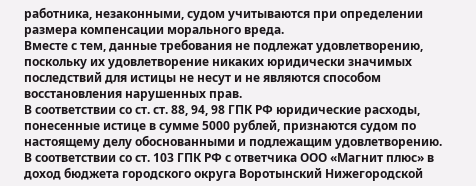работника, незаконными, судом учитываются при определении размера компенсации морального вреда.
Вместе с тем, данные требования не подлежат удовлетворению, поскольку их удовлетворение никаких юридически значимых последствий для истицы не несут и не являются способом восстановления нарушенных прав.
В соответствии со ст. ст. 88, 94, 98 ГПК РФ юридические расходы, понесенные истице в сумме 5000 рублей, признаются судом по настоящему делу обоснованными и подлежащим удовлетворению.
В соответствии со ст. 103 ГПК РФ с ответчика ООО «Магнит плюс» в доход бюджета городского округа Воротынский Нижегородской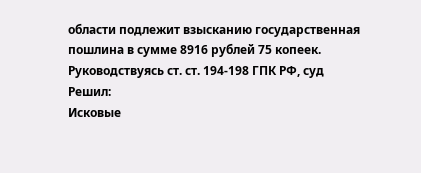области подлежит взысканию государственная пошлина в сумме 8916 рублей 75 копеек.
Руководствуясь ст. ст. 194-198 ГПК РФ, суд
Решил:
Исковые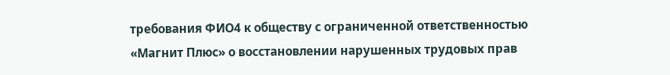требования ФИО4 к обществу с ограниченной ответственностью «Магнит Плюс» о восстановлении нарушенных трудовых прав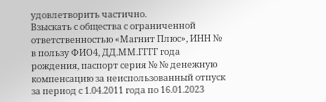удовлетворить частично.
Взыскать с общества с ограниченной ответственностью «Магнит Плюс», ИНН № в пользу ФИО4, ДД.ММ.ГГГГ года рождения, паспорт серия № № денежную компенсацию за неиспользованный отпуск за период с 1.04.2011 года по 16.01.2023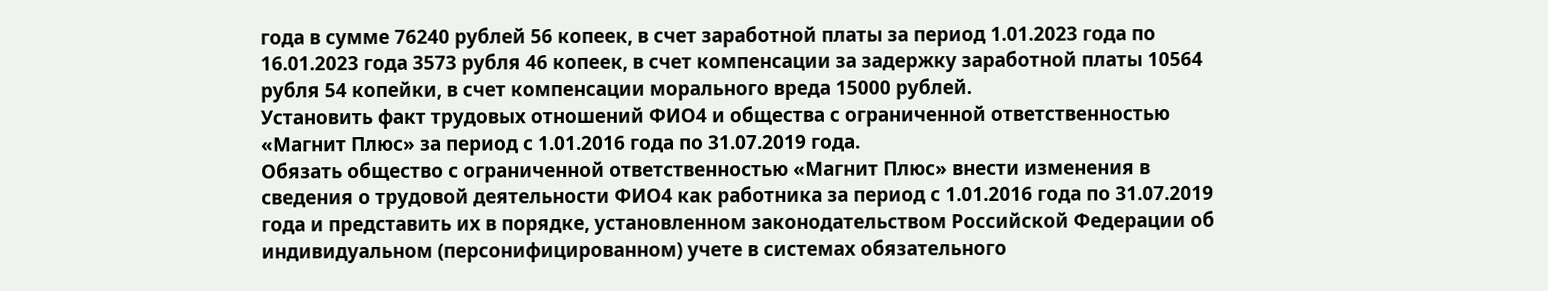года в сумме 76240 рублей 56 копеек, в счет заработной платы за период 1.01.2023 года по 16.01.2023 года 3573 рубля 46 копеек, в счет компенсации за задержку заработной платы 10564 рубля 54 копейки, в счет компенсации морального вреда 15000 рублей.
Установить факт трудовых отношений ФИО4 и общества с ограниченной ответственностью «Магнит Плюс» за период с 1.01.2016 года по 31.07.2019 года.
Обязать общество с ограниченной ответственностью «Магнит Плюс» внести изменения в сведения о трудовой деятельности ФИО4 как работника за период с 1.01.2016 года по 31.07.2019 года и представить их в порядке, установленном законодательством Российской Федерации об индивидуальном (персонифицированном) учете в системах обязательного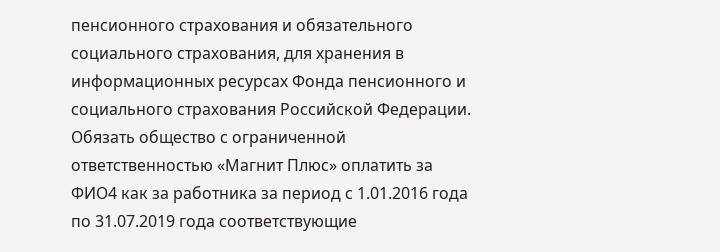пенсионного страхования и обязательного социального страхования, для хранения в информационных ресурсах Фонда пенсионного и социального страхования Российской Федерации.
Обязать общество с ограниченной ответственностью «Магнит Плюс» оплатить за ФИО4 как за работника за период с 1.01.2016 года по 31.07.2019 года соответствующие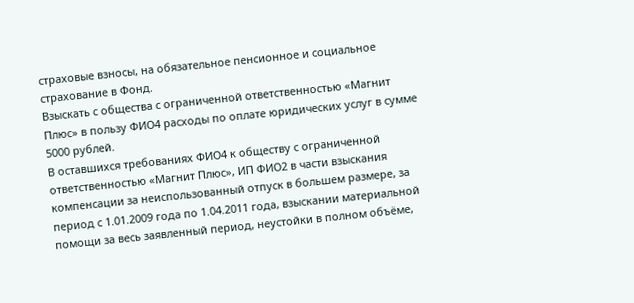страховые взносы, на обязательное пенсионное и социальное страхование в Фонд.
Взыскать с общества с ограниченной ответственностью «Магнит Плюс» в пользу ФИО4 расходы по оплате юридических услуг в сумме 5000 рублей.
В оставшихся требованиях ФИО4 к обществу с ограниченной ответственностью «Магнит Плюс», ИП ФИО2 в части взыскания компенсации за неиспользованный отпуск в большем размере, за период с 1.01.2009 года по 1.04.2011 года, взыскании материальной помощи за весь заявленный период, неустойки в полном объёме,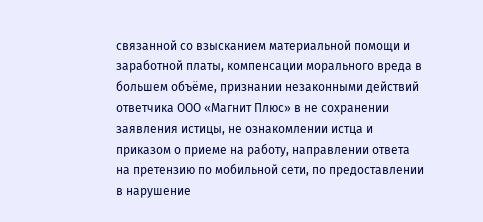связанной со взысканием материальной помощи и заработной платы, компенсации морального вреда в большем объёме, признании незаконными действий ответчика ООО «Магнит Плюс» в не сохранении заявления истицы, не ознакомлении истца и приказом о приеме на работу, направлении ответа на претензию по мобильной сети, по предоставлении в нарушение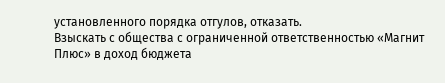установленного порядка отгулов, отказать.
Взыскать с общества с ограниченной ответственностью «Магнит Плюс» в доход бюджета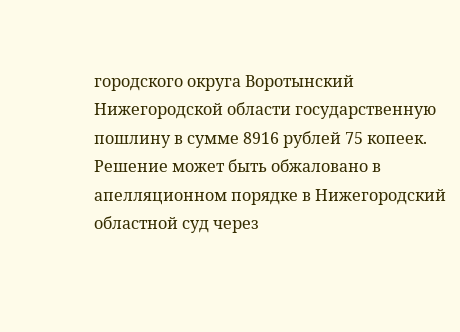городского округа Воротынский Нижегородской области государственную пошлину в сумме 8916 рублей 75 копеек.
Решение может быть обжаловано в апелляционном порядке в Нижегородский областной суд через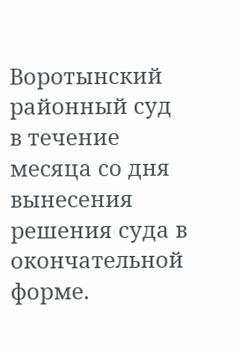Воротынский районный суд в течение месяца со дня вынесения решения суда в окончательной форме.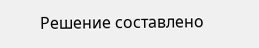Решение составлено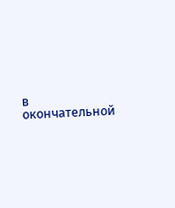в окончательной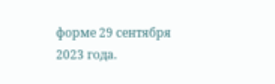форме 29 сентября 2023 года.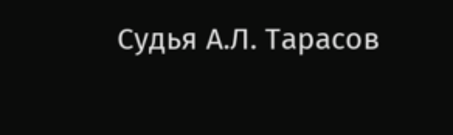Судья А.Л. Тарасов